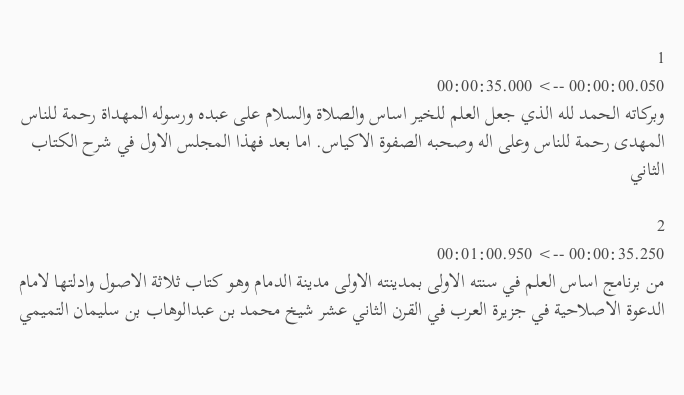1
00:00:00.050 --> 00:00:35.000
وبركاته الحمد لله الذي جعل العلم للخير اساس والصلاة والسلام على عبده ورسوله المهداة رحمة للناس المهدى رحمة للناس وعلى اله وصحبه الصفوة الاكياس. اما بعد فهذا المجلس الاول في شرح الكتاب الثاني

2
00:00:35.250 --> 00:01:00.950
من برنامج اساس العلم في سنته الاولى بمدينته الاولى مدينة الدمام وهو كتاب ثلاثة الاصول وادلتها لامام الدعوة الاصلاحية في جزيرة العرب في القرن الثاني عشر شيخ محمد بن عبدالوهاب بن سليمان التميمي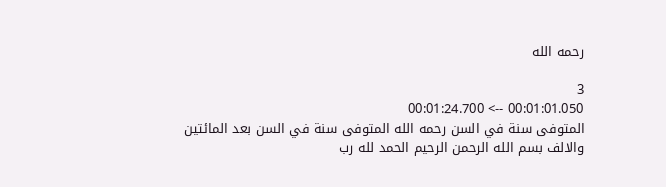رحمه الله

3
00:01:01.050 --> 00:01:24.700
المتوفى سنة في السن رحمه الله المتوفى سنة في السن بعد المائتين والالف بسم الله الرحمن الرحيم الحمد لله رب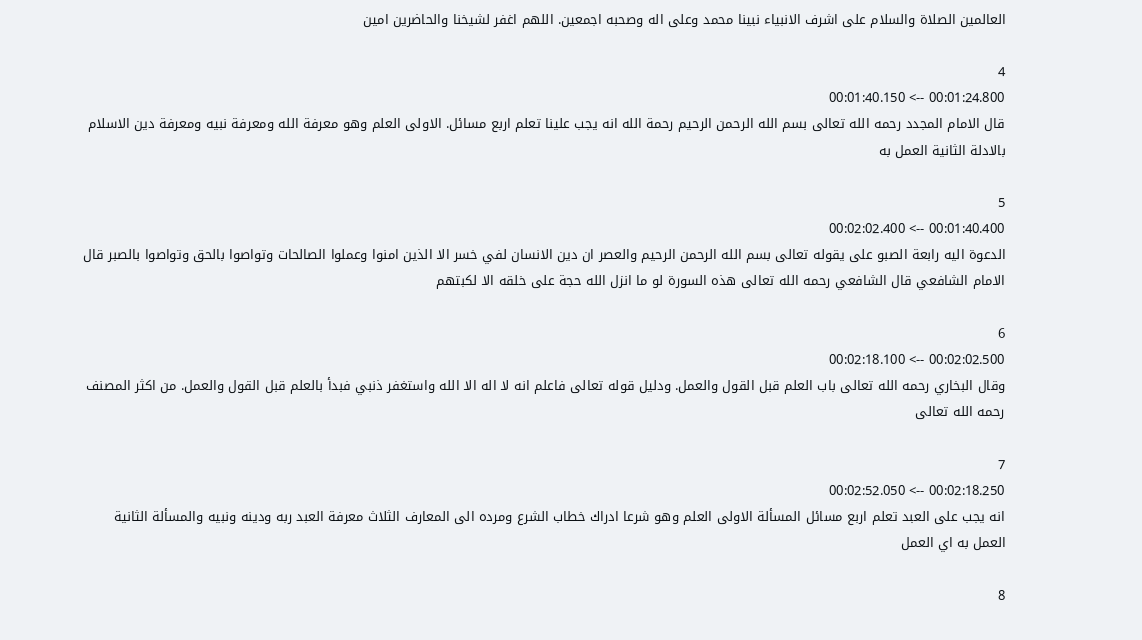العالمين الصلاة والسلام على اشرف الانبياء نبينا محمد وعلى اله وصحبه اجمعين. اللهم اغفر لشيخنا والحاضرين امين

4
00:01:24.800 --> 00:01:40.150
قال الامام المجدد رحمه الله تعالى بسم الله الرحمن الرحيم رحمة الله انه يجب علينا تعلم اربع مسائل. الاولى العلم وهو معرفة الله ومعرفة نبيه ومعرفة دين الاسلام بالادلة الثانية العمل به

5
00:01:40.400 --> 00:02:02.400
الدعوة اليه رابعة الصبو على يقوله تعالى بسم الله الرحمن الرحيم والعصر ان دين الانسان لفي خسر الا الذين امنوا وعملوا الصالحات وتواصوا بالحق وتواصوا بالصبر قال الامام الشافعي قال الشافعي رحمه الله تعالى هذه السورة لو ما انزل الله حجة على خلقه الا لكبتهم

6
00:02:02.500 --> 00:02:18.100
وقال البخاري رحمه الله تعالى باب العلم قبل القول والعمل. ودليل قوله تعالى فاعلم انه لا اله الا الله واستغفر ذنبي فبدأ بالعلم قبل القول والعمل. من اكثر المصنف رحمه الله تعالى

7
00:02:18.250 --> 00:02:52.050
انه يجب على العبد تعلم اربع مسائل المسألة الاولى العلم وهو شرعا ادراك خطاب الشرع ومرده الى المعارف الثلاث معرفة العبد ربه ودينه ونبيه والمسألة الثانية العمل به اي العمل

8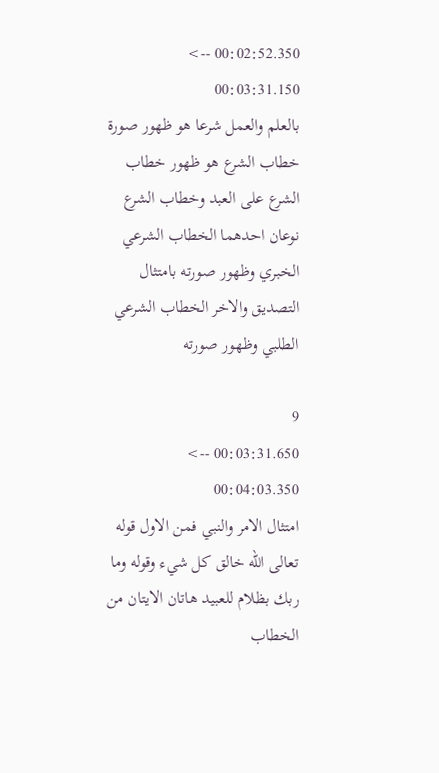00:02:52.350 --> 00:03:31.150
بالعلم والعمل شرعا هو ظهور صورة خطاب الشرع هو ظهور خطاب الشرع على العبد وخطاب الشرع نوعان احدهما الخطاب الشرعي الخبري وظهور صورته بامتثال التصديق والاخر الخطاب الشرعي الطلبي وظهور صورته

9
00:03:31.650 --> 00:04:03.350
امتثال الامر والنبي فمن الاول قوله تعالى الله خالق كل شيء وقوله وما ربك بظلام للعبيد هاتان الايتان من الخطاب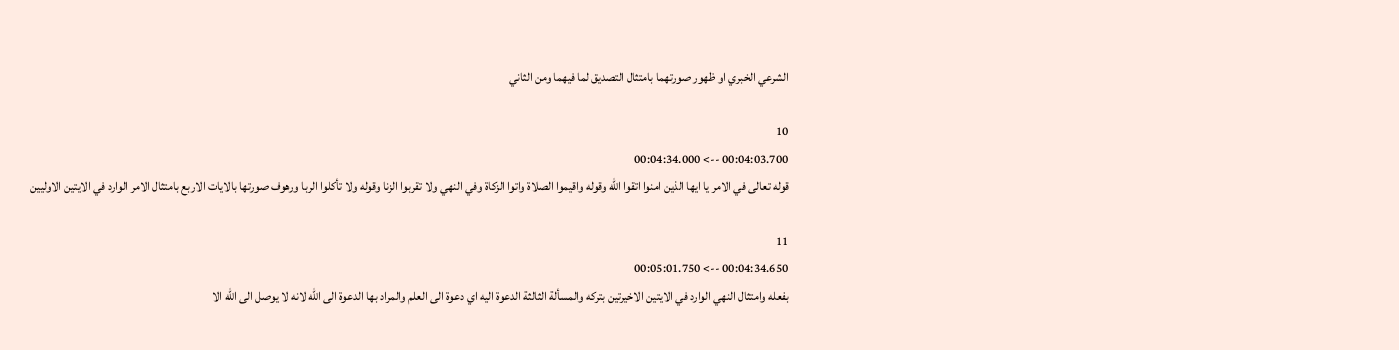الشرعي الخبري او ظهور صورتهما بامتثال التصديق لما فيهما ومن الثاني

10
00:04:03.700 --> 00:04:34.000
قوله تعالى في الامر يا ايها الذين امنوا اتقوا الله وقوله واقيموا الصلاة واتوا الزكاة وفي النهي ولا تقربوا الزنا وقوله ولا تأكلوا الربا ورهوف صورتها بالايات الاربع بامتثال الامر الوارد في الايتين الاوليين

11
00:04:34.650 --> 00:05:01.750
بفعله وامتثال النهي الوارد في الايتين الاخيرتين بتركه والمسألة الثالثة الدعوة اليه اي دعوة الى العلم والمراد بها الدعوة الى الله لانه لا يوصل الى الله الا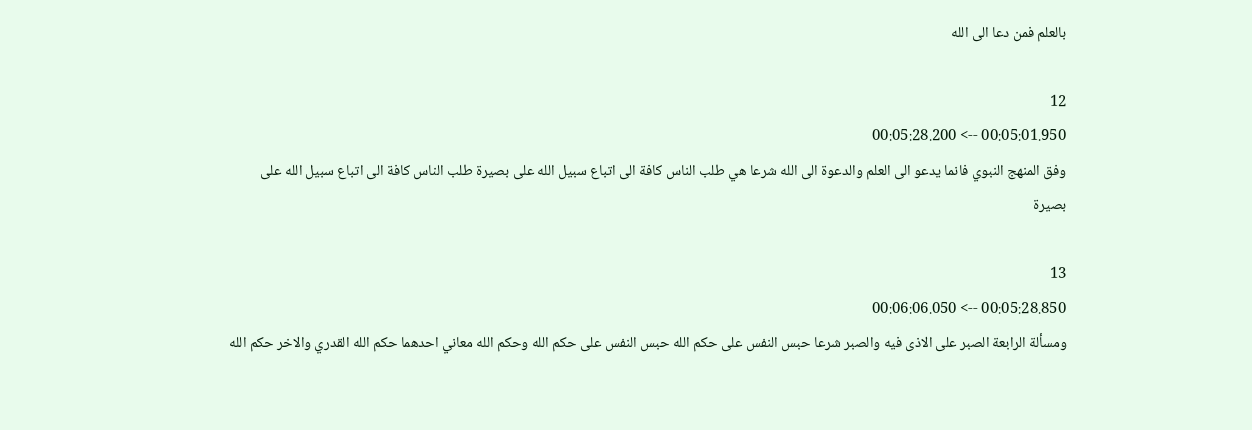بالعلم فمن دعا الى الله

12
00:05:01.950 --> 00:05:28.200
وفق المنهج النبوي فانما يدعو الى العلم والدعوة الى الله شرعا هي طلب الناس كافة الى اتباع سبيل الله على بصيرة طلب الناس كافة الى اتباع سبيل الله على بصيرة

13
00:05:28.850 --> 00:06:06.050
ومسألة الرابعة الصبر على الاذى فيه والصبر شرعا حبس النفس على حكم الله حبس النفس على حكم الله وحكم الله معاني احدهما حكم الله القدري والاخر حكم الله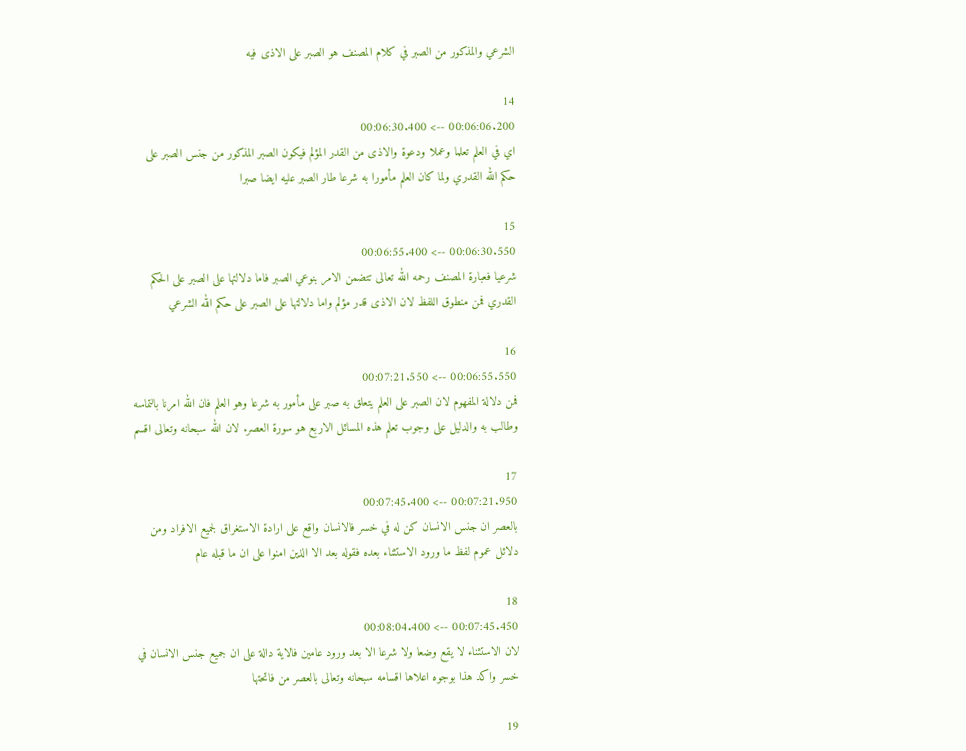الشرعي والمذكور من الصبر في كلام المصنف هو الصبر على الاذى فيه

14
00:06:06.200 --> 00:06:30.400
اي في العلم تعلما وعملا ودعوة والاذى من القدر المؤلم فيكون الصبر المذكور من جنس الصبر على حكم الله القدري ولما كان العلم مأمورا به شرعا طار الصبر عليه ايضا صبرا

15
00:06:30.550 --> 00:06:55.400
شرعيا فعبارة المصنف رحمه الله تعالى تتضمن الامر بنوعي الصبر فاما دلالتها على الصبر على الحكم القدري فمن منطوق اللفظ لان الاذى قدر مؤلم واما دلالتها على الصبر على حكم الله الشرعي

16
00:06:55.550 --> 00:07:21.550
فمن دلالة المفهوم لان الصبر على العلم يتعلق به صبر على مأمور به شرعا وهو العلم فان الله امرنا بالتماسه وطالب به والدليل على وجوب تعلم هذه المسائل الاربع هو سورة العصر. لان الله سبحانه وتعالى اقسم

17
00:07:21.950 --> 00:07:45.400
بالعصر ان جنس الانسان كن له في خسر فالانسان واقع على ارادة الاستغراق لجميع الافراد ومن دلائل عموم لفظ ما ورود الاستثناء بعده فقوله بعد الا الذين امنوا على ان ما قبله عام

18
00:07:45.450 --> 00:08:04.400
لان الاستثناء لا يقع وضعا ولا شرعا الا بعد ورود عامين فالاية دالة على ان جميع جنس الانسان في خسر واكد هذا بوجوه اعلاها اقسامه سبحانه وتعالى بالعصر من فاتحتها

19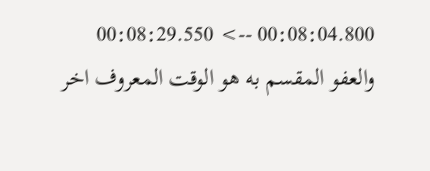00:08:04.800 --> 00:08:29.550
والعفو المقسم به هو الوقت المعروف اخر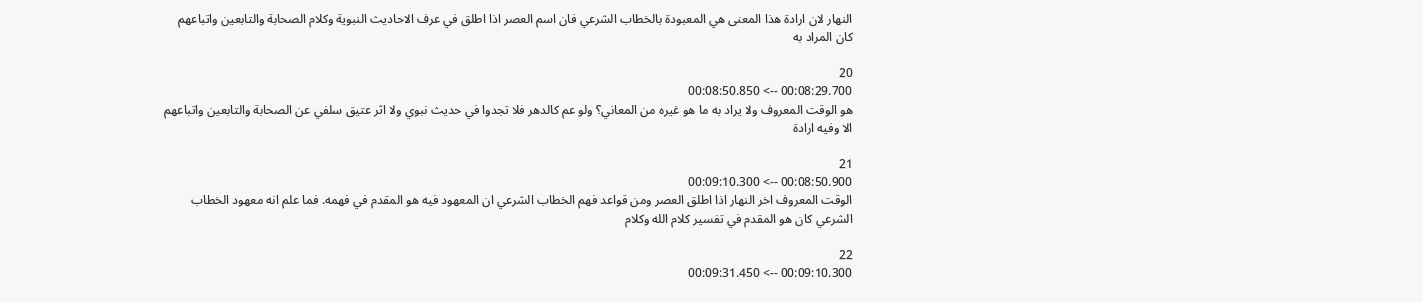النهار لان ارادة هذا المعنى هي المعبودة بالخطاب الشرعي فان اسم العصر اذا اطلق في عرف الاحاديث النبوية وكلام الصحابة والتابعين واتباعهم كان المراد به

20
00:08:29.700 --> 00:08:50.850
هو الوقت المعروف ولا يراد به ما هو غيره من المعاني؟ ولو عم كالدهر فلا تجدوا في حديث نبوي ولا اثر عتيق سلفي عن الصحابة والتابعين واتباعهم الا وفيه ارادة

21
00:08:50.900 --> 00:09:10.300
الوقت المعروف اخر النهار اذا اطلق العصر ومن قواعد فهم الخطاب الشرعي ان المعهود فيه هو المقدم في فهمه. فما علم انه معهود الخطاب الشرعي كان هو المقدم في تفسير كلام الله وكلام

22
00:09:10.300 --> 00:09:31.450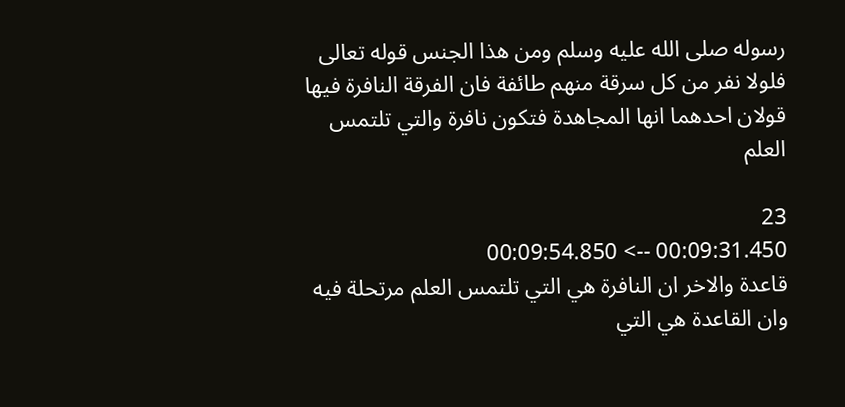رسوله صلى الله عليه وسلم ومن هذا الجنس قوله تعالى فلولا نفر من كل سرقة منهم طائفة فان الفرقة النافرة فيها قولان احدهما انها المجاهدة فتكون نافرة والتي تلتمس العلم

23
00:09:31.450 --> 00:09:54.850
قاعدة والاخر ان النافرة هي التي تلتمس العلم مرتحلة فيه وان القاعدة هي التي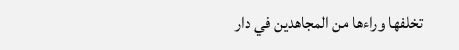تخلفها وراءها من المجاهدين في دار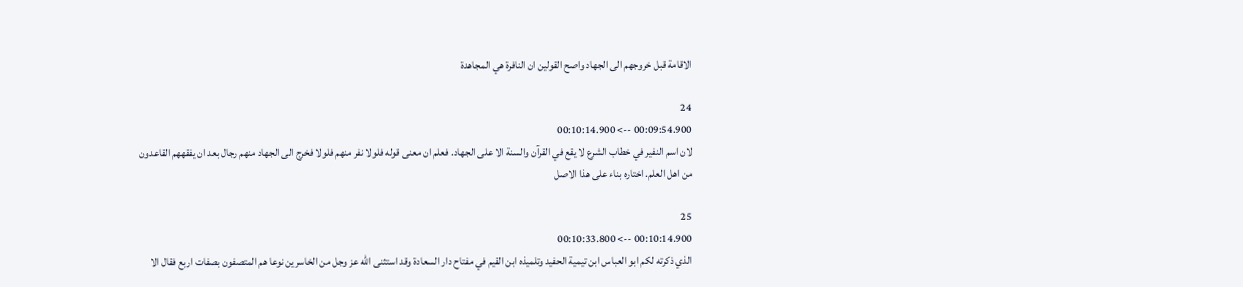الاقامة قبل خروجهم الى الجهاد واصح القولين ان النافرة هي المجاهدة

24
00:09:54.900 --> 00:10:14.900
لان اسم النفير في خطاب الشرع لا يقع في القرآن والسنة الا على الجهاد. فعلم ان معنى قوله فلولا نفر منهم فلولا فخرج الى الجهاد منهم رجال بعد ان يفقههم القاعدون من اهل العلم. اختاره بناء على هذا الاصل

25
00:10:14.900 --> 00:10:33.800
الذي ذكرته لكم ابو العباس ابن تيمية الحفيد وتلميذه ابن القيم في مفتاح دار السعادة وقد استثنى الله عز وجل من الخاسرين نوعا هم المتصفون بصفات اربع فقال الا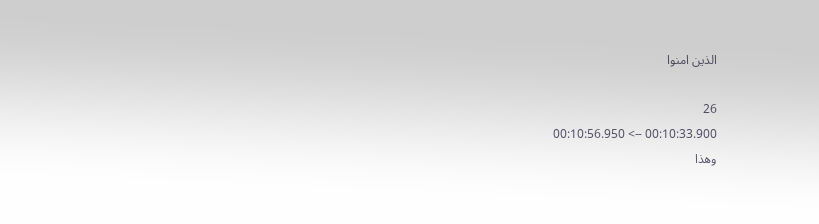الذين امنوا

26
00:10:33.900 --> 00:10:56.950
وهذا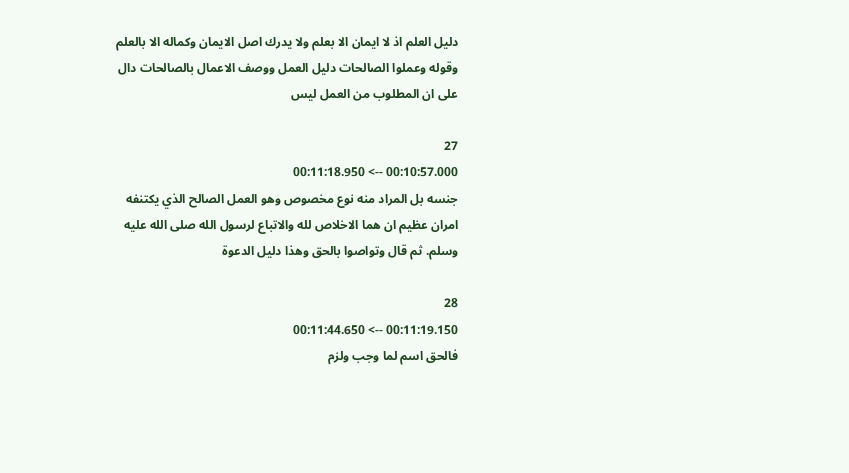دليل العلم اذ لا ايمان الا بعلم ولا يدرك اصل الايمان وكماله الا بالعلم وقوله وعملوا الصالحات دليل العمل ووصف الاعمال بالصالحات دال على ان المطلوب من العمل ليس

27
00:10:57.000 --> 00:11:18.950
جنسه بل المراد منه نوع مخصوص وهو العمل الصالح الذي يكتنفه امران عظيم ان هما الاخلاص لله والاتباع لرسول الله صلى الله عليه وسلم. ثم قال وتواصوا بالحق وهذا دليل الدعوة

28
00:11:19.150 --> 00:11:44.650
فالحق اسم لما وجب ولزم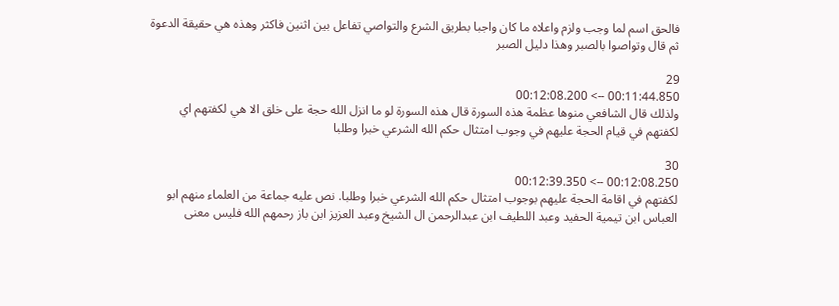فالحق اسم لما وجب ولزم واعلاه ما كان واجبا بطريق الشرع والتواصي تفاعل بين اثنين فاكثر وهذه هي حقيقة الدعوة ثم قال وتواصوا بالصبر وهذا دليل الصبر

29
00:11:44.850 --> 00:12:08.200
ولذلك قال الشافعي منوها عظمة هذه السورة قال هذه السورة لو ما انزل الله حجة على خلق الا هي لكفتهم اي لكفتهم في قيام الحجة عليهم في وجوب امتثال حكم الله الشرعي خبرا وطلبا

30
00:12:08.250 --> 00:12:39.350
لكفتهم في اقامة الحجة عليهم بوجوب امتثال حكم الله الشرعي خبرا وطلبا. نص عليه جماعة من العلماء منهم ابو العباس ابن تيمية الحفيد وعبد اللطيف ابن عبدالرحمن ال الشيخ وعبد العزيز ابن باز رحمهم الله فليس معنى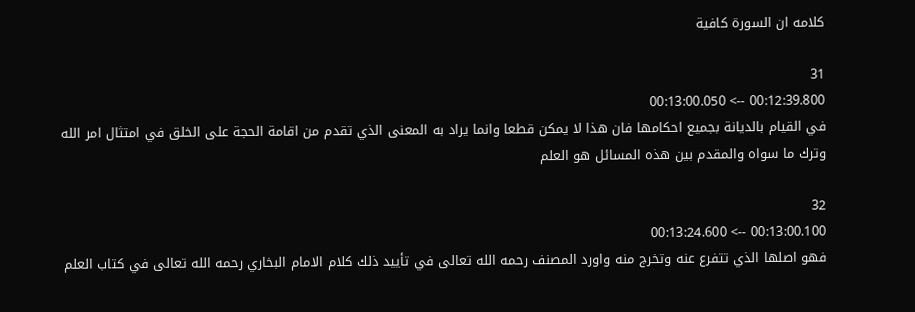كلامه ان السورة كافية

31
00:12:39.800 --> 00:13:00.050
في القيام بالديانة بجميع احكامها فان هذا لا يمكن قطعا وانما يراد به المعنى الذي تقدم من اقامة الحجة على الخلق في امتثال امر الله وترك ما سواه والمقدم بين هذه المسائل هو العلم

32
00:13:00.100 --> 00:13:24.600
فهو اصلها الذي تتفرع عنه وتخرج منه واورد المصنف رحمه الله تعالى في تأييد ذلك كلام الامام البخاري رحمه الله تعالى في كتاب العلم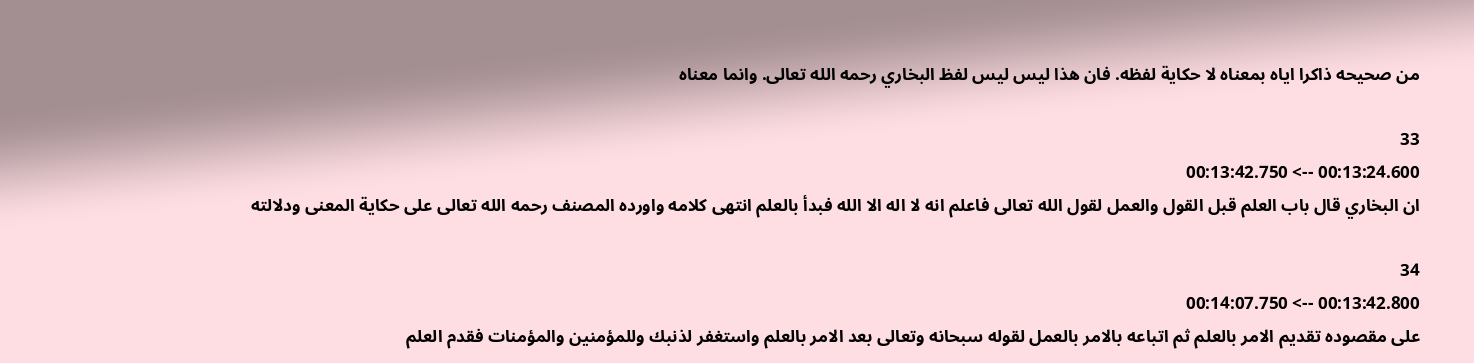من صحيحه ذاكرا اياه بمعناه لا حكاية لفظه. فان هذا ليس ليس لفظ البخاري رحمه الله تعالى. وانما معناه

33
00:13:24.600 --> 00:13:42.750
ان البخاري قال باب العلم قبل القول والعمل لقول الله تعالى فاعلم انه لا اله الا الله فبدأ بالعلم انتهى كلامه واورده المصنف رحمه الله تعالى على حكاية المعنى ودلالته

34
00:13:42.800 --> 00:14:07.750
على مقصوده تقديم الامر بالعلم ثم اتباعه بالامر بالعمل لقوله سبحانه وتعالى بعد الامر بالعلم واستغفر لذنبك وللمؤمنين والمؤمنات فقدم العلم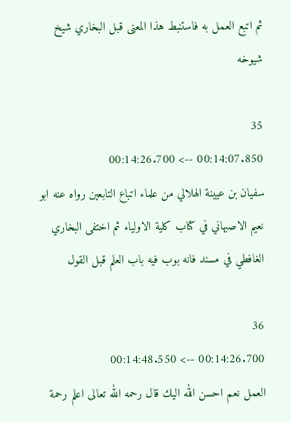ثم اتبع العمل به فاستنبط هذا المعنى قبل البخاري شيخ شيوخه

35
00:14:07.850 --> 00:14:26.700
سفيان بن عيينة الهلالي من علماء اتباع التابعين رواه عنه ابو نعيم الاصبهاني في كتاب كلية الاولياء ثم اختفى البخاري الغافطي في مسند فانه بوب فيه باب العلم قبل القول

36
00:14:26.700 --> 00:14:48.550
العمل نعم احسن الله اليك قال رحمه الله تعالى اعلم رحمة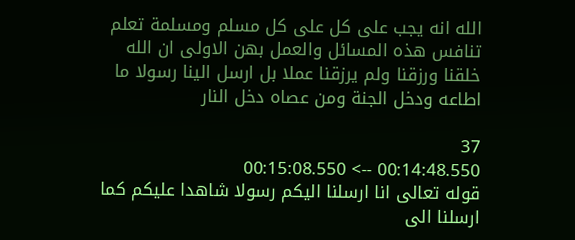الله انه يجب على كل على كل مسلم ومسلمة تعلم تنافس هذه المسائل والعمل بهن الاولى ان الله خلقنا ورزقنا ولم يرزقنا عملا بل ارسل الينا رسولا ما اطاعه ودخل الجنة ومن عصاه دخل النار

37
00:14:48.550 --> 00:15:08.550
قوله تعالى انا ارسلنا اليكم رسولا شاهدا عليكم كما ارسلنا الى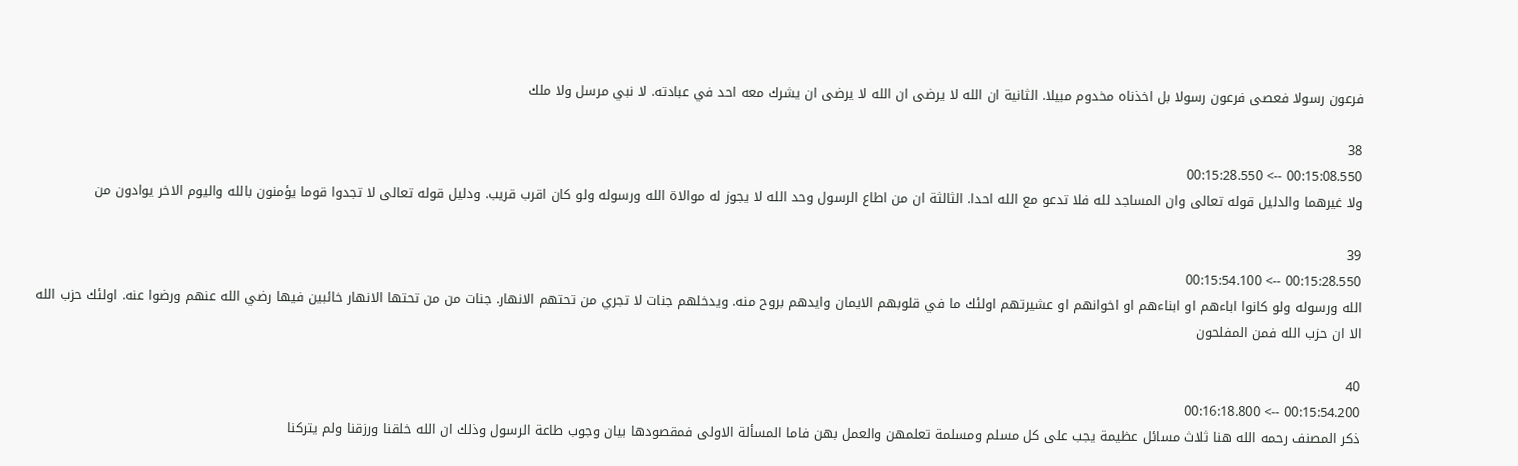فرعون رسولا فعصى فرعون رسولا بل اخذناه مخدوم مبيلا. الثانية ان الله لا يرضى ان الله لا يرضى ان يشرك معه احد في عبادته. لا نبي مرسل ولا ملك

38
00:15:08.550 --> 00:15:28.550
ولا غيرهما والدليل قوله تعالى وان المساجد لله فلا تدعو مع الله احدا. الثالثة ان من اطاع الرسول وحد الله لا يجوز له موالاة الله ورسوله ولو كان اقرب قريب. ودليل قوله تعالى لا تجدوا قوما يؤمنون بالله واليوم الاخر يوادون من

39
00:15:28.550 --> 00:15:54.100
الله ورسوله ولو كانوا اباءهم او ابناءهم او اخوانهم او عشيرتهم اولئك ما في قلوبهم الايمان وايدهم بروح منه. ويدخلهم جنات لا تجري من تحتهم الانهار. جنات من من تحتها الانهار خائبين فيها رضي الله عنهم ورضوا عنه. اولئك حزب الله الا ان حزب الله فمن المفلحون

40
00:15:54.200 --> 00:16:18.800
ذكر المصنف رحمه الله هنا ثلاث مسائل عظيمة يجب على كل مسلم ومسلمة تعلمهن والعمل بهن فاما المسألة الاولى فمقصودها بيان وجوب طاعة الرسول وذلك ان الله خلقنا ورزقنا ولم يتركنا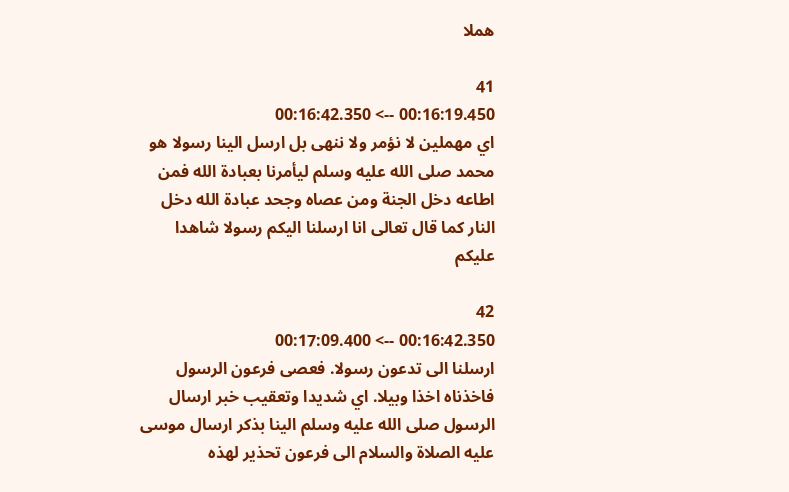هملا

41
00:16:19.450 --> 00:16:42.350
اي مهملين لا نؤمر ولا ننهى بل ارسل الينا رسولا هو محمد صلى الله عليه وسلم ليأمرنا بعبادة الله فمن اطاعه دخل الجنة ومن عصاه وجحد عبادة الله دخل النار كما قال تعالى انا ارسلنا اليكم رسولا شاهدا عليكم

42
00:16:42.350 --> 00:17:09.400
ارسلنا الى تدعون رسولا. فعصى فرعون الرسول فاخذناه اخذا وبيلا. اي شديدا وتعقيب خبر ارسال الرسول صلى الله عليه وسلم الينا بذكر ارسال موسى عليه الصلاة والسلام الى فرعون تحذير لهذه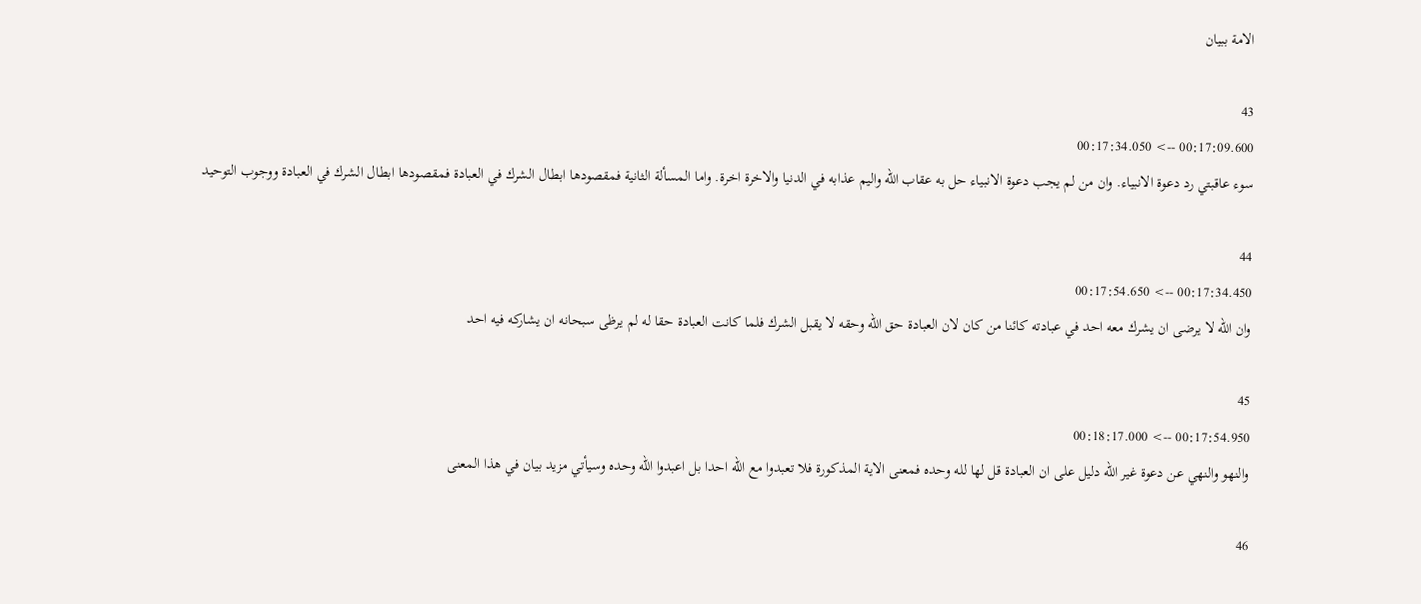الامة ببيان

43
00:17:09.600 --> 00:17:34.050
سوء عاقبتي رد دعوة الانبياء. وان من لم يجب دعوة الانبياء حل به عقاب الله واليم عذابه في الدنيا والاخرة اخرة. واما المسألة الثانية فمقصودها ابطال الشرك في العبادة فمقصودها ابطال الشرك في العبادة ووجوب التوحيد

44
00:17:34.450 --> 00:17:54.650
وان الله لا يرضى ان يشرك معه احد في عبادته كائنا من كان لان العبادة حق الله وحقه لا يقبل الشرك فلما كانت العبادة حقا له لم يرظى سبحانه ان يشاركه فيه احد

45
00:17:54.950 --> 00:18:17.000
والنهو والنهي عن دعوة غير الله دليل على ان العبادة قل لها لله وحده فمعنى الاية المذكورة فلا تعبدوا مع الله احدا بل اعبدوا الله وحده وسيأتي مزيد بيان في هذا المعنى

46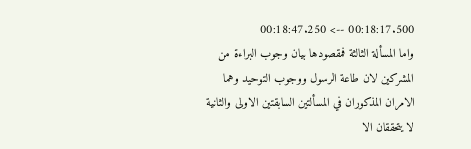00:18:17.500 --> 00:18:47.250
واما المسألة الثالثة فمقصودها بيان وجوب البراءة من المشركين لان طاعة الرسول ووجوب التوحيد وهما الامران المذكوران في المسألتين السابقتين الاولى والثانية لا يتحققان الا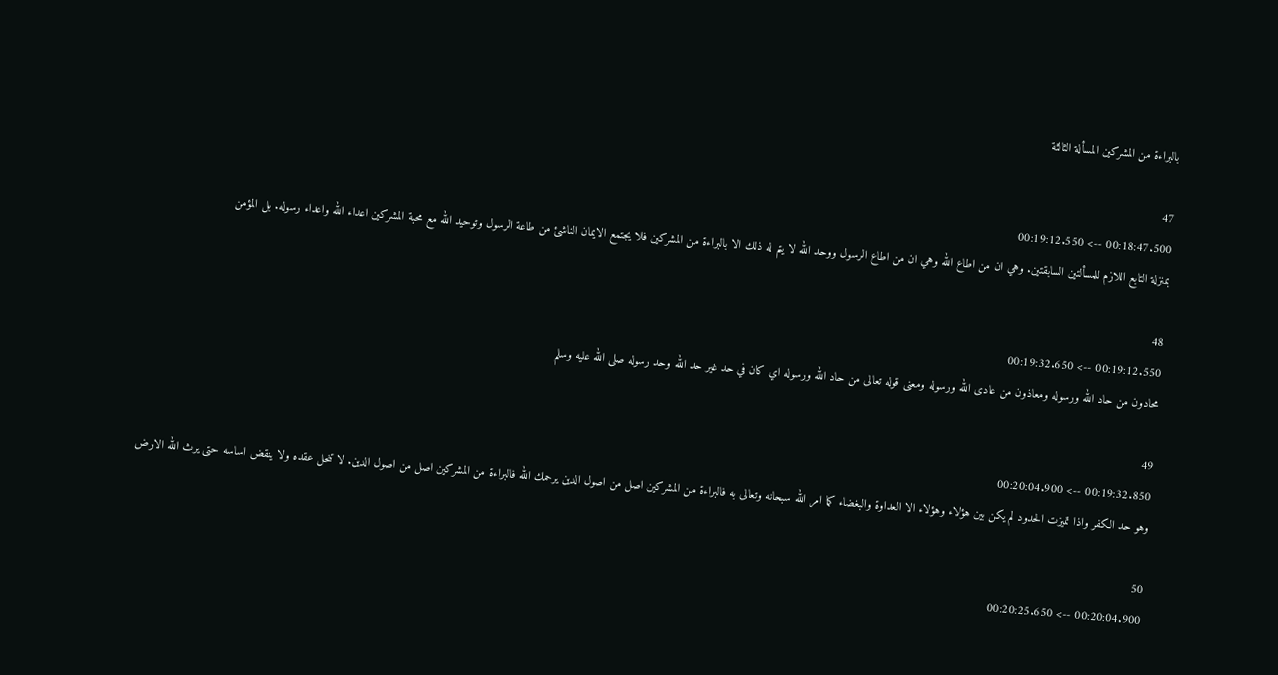بالبراءة من المشركين المسألة الثالثة

47
00:18:47.500 --> 00:19:12.550
بمنزلة التابع اللازم للمسألتين السابقتين. وهي ان من اطاع الله وهي ان من اطاع الرسول ووحد الله لا يتم له ذلك الا بالبراءة من المشركين فلا يجتمع الايمان الناشئ من طاعة الرسول وتوحيد الله مع محبة المشركين اعداء الله واعداء رسوله. بل المؤمن

48
00:19:12.550 --> 00:19:32.650
محادون من حاد الله ورسوله ومعاذون من عادى الله ورسوله ومعنى قوله تعالى من حاد الله ورسوله اي كان في حد غير حد الله وحد رسوله صلى الله عليه وسلم

49
00:19:32.850 --> 00:20:04.900
وهو حد الكفر واذا تميزت الحدود لم يكن بين هؤلاء وهؤلاء الا العداوة والبغضاء كما امر الله سبحانه وتعالى به فالبراءة من المشركين اصل من اصول الدين يرحمك الله فالبراءة من المشركين اصل من اصول الدين. لا تنحل عقده ولا ينقض اساسه حتى يرث الله الارض

50
00:20:04.900 --> 00:20:25.650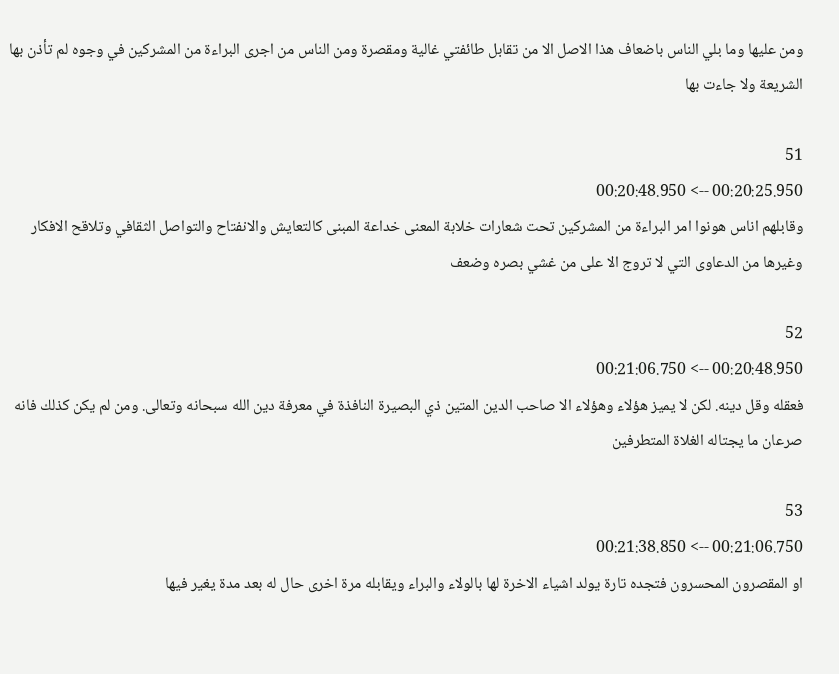ومن عليها وما بلي الناس باضعاف هذا الاصل الا من تقابل طائفتي غالية ومقصرة ومن الناس من اجرى البراءة من المشركين في وجوه لم تأذن بها الشريعة ولا جاءت بها

51
00:20:25.950 --> 00:20:48.950
وقابلهم اناس هونوا امر البراءة من المشركين تحت شعارات خلابة المعنى خداعة المبنى كالتعايش والانفتاح والتواصل الثقافي وتلاقح الافكار وغيرها من الدعاوى التي لا تروج الا على من غشي بصره وضعف

52
00:20:48.950 --> 00:21:06.750
فعقله وقل دينه. لكن لا يميز هؤلاء وهؤلاء الا صاحب الدين المتين ذي البصيرة النافذة في معرفة دين الله سبحانه وتعالى. ومن لم يكن كذلك فانه صرعان ما يجتاله الغلاة المتطرفين

53
00:21:06.750 --> 00:21:38.850
او المقصرون المحسرون فتجده تارة يولد اشياء الاخرة لها بالولاء والبراء ويقابله مرة اخرى حال له بعد مدة يغير فيها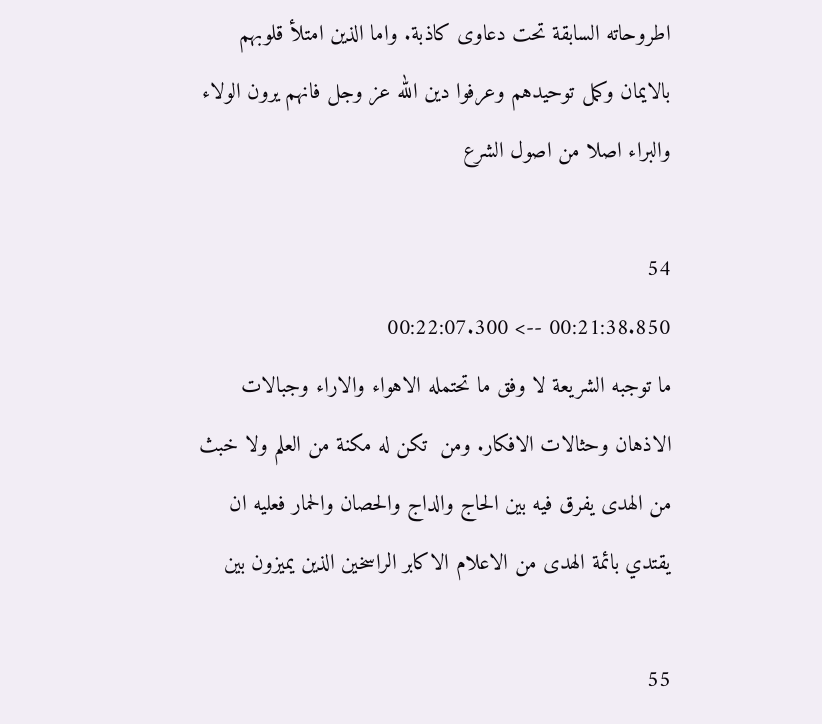اطروحاته السابقة تحت دعاوى كاذبة. واما الذين امتلأ قلوبهم بالايمان وكمل توحيدهم وعرفوا دين الله عز وجل فانهم يرون الولاء والبراء اصلا من اصول الشرع

54
00:21:38.850 --> 00:22:07.300
ما توجبه الشريعة لا وفق ما تحتمله الاهواء والاراء وجبالات الاذهان وحثالات الافكار. ومن  تكن له مكنة من العلم ولا خبث من الهدى يفرق فيه بين الحاج والداج والحصان والحمار فعليه ان يقتدي بائمة الهدى من الاعلام الاكابر الراسخين الذين يميزون بين

55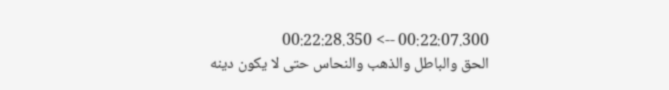00:22:07.300 --> 00:22:28.350
الحق والباطل والذهب والنحاس حتى لا يكون دينه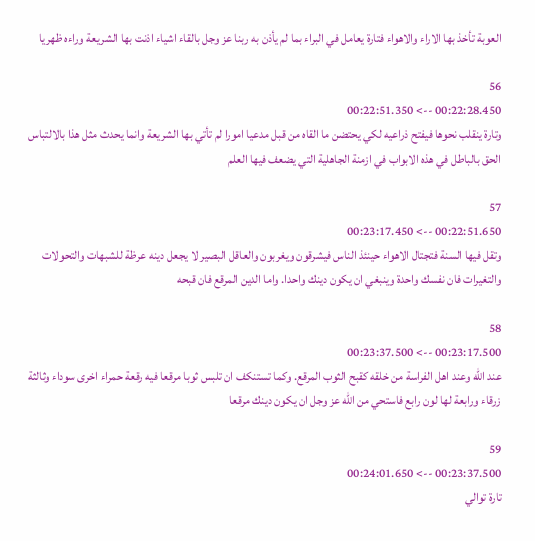العوبة تأخذ بها الاراء والاهواء فتارة يعامل في البراء بما لم يأذن به ربنا عز وجل بالقاء اشياء اذنت بها الشريعة وراءه ظهريا

56
00:22:28.450 --> 00:22:51.350
وتارة ينقلب نحوها فيفتح ذراعيه لكي يحتضن ما القاه من قبل مدعيا امورا لم تأتي بها الشريعة وانما يحدث مثل هذا بالالتباس الحق بالباطل في هذه الابواب في ازمنة الجاهلية التي يضعف فيها العلم

57
00:22:51.650 --> 00:23:17.450
وتقل فيها السنة فتجتال الاهواء حينئذ الناس فيشرقون ويغربون والعاقل البصير لا يجعل دينه عرظة للشبهات والتحولات والتغيرات فان نفسك واحدة وينبغي ان يكون دينك واحدا. واما الدين المرقع فان قبحه

58
00:23:17.500 --> 00:23:37.500
عند الله وعند اهل الفراسة من خلقه كقبح الثوب المرقع. وكما تستنكف ان تلبس ثوبا مرقعا فيه رقعة حمراء اخرى سوداء وثالثة زرقاء ورابعة لها لون رابع فاستحي من الله عز وجل ان يكون دينك مرقعا

59
00:23:37.500 --> 00:24:01.650
تارة توالي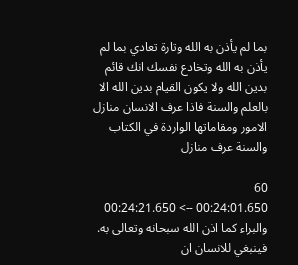بما لم يأذن به الله وتارة تعادي بما لم يأذن به الله وتخادع نفسك انك قائم بدين الله ولا يكون القيام بدين الله الا بالعلم والسنة فاذا عرف الانسان منازل الامور ومقاماتها الواردة في الكتاب والسنة عرف منازل

60
00:24:01.650 --> 00:24:21.650
والبراء كما اذن الله سبحانه وتعالى به. فينبغي للانسان ان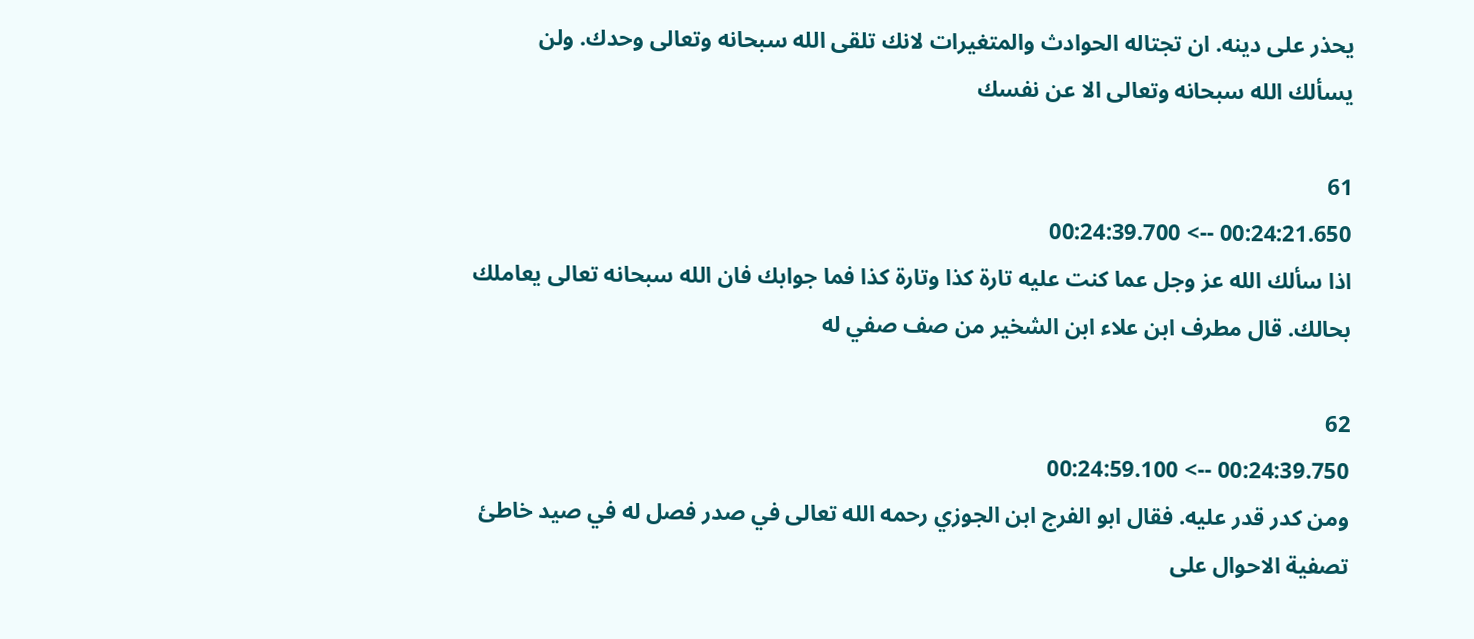يحذر على دينه. ان تجتاله الحوادث والمتغيرات لانك تلقى الله سبحانه وتعالى وحدك. ولن يسألك الله سبحانه وتعالى الا عن نفسك

61
00:24:21.650 --> 00:24:39.700
اذا سألك الله عز وجل عما كنت عليه تارة كذا وتارة كذا فما جوابك فان الله سبحانه تعالى يعاملك بحالك. قال مطرف ابن علاء ابن الشخير من صف صفي له

62
00:24:39.750 --> 00:24:59.100
ومن كدر قدر عليه. فقال ابو الفرج ابن الجوزي رحمه الله تعالى في صدر فصل له في صيد خاطئ تصفية الاحوال على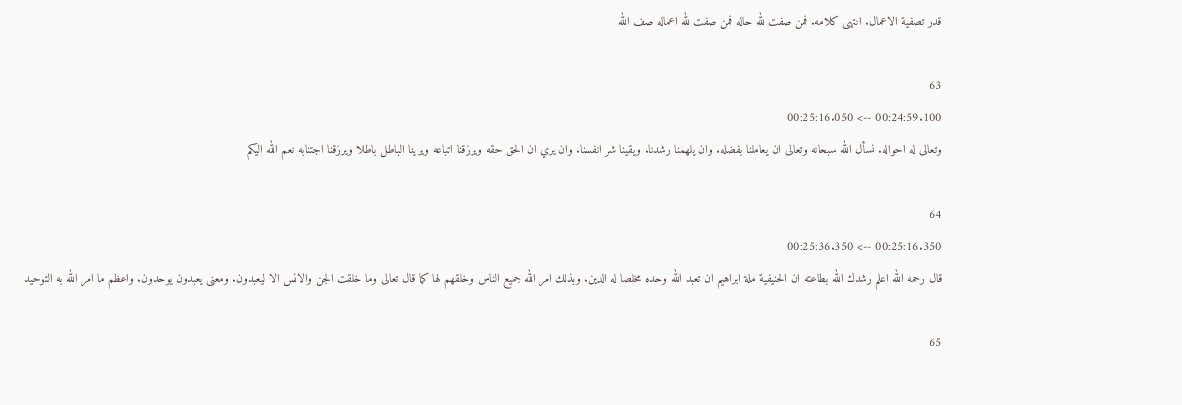قدر تصفية الاعمال. انتهى كلامه. فمن صفت لله حاله فمن صفت لله اعماله صف الله

63
00:24:59.100 --> 00:25:16.050
وتعالى له احواله. نسأل الله سبحانه وتعالى ان يعاملنا بفضله. وان يلهمنا رشدنا. ويقينا شر انفسنا. وان يري ان الحق حقه ويرزقنا اتباعه ويرينا الباطل باطلا ويرزقنا اجتنابه نعم الله اليكم

64
00:25:16.350 --> 00:25:36.350
قال رحمه الله اعلم رشدك الله بطاعته ان الحنيفية ملة ابراهيم ان تعبد الله وحده مخلصا له الدين. وبذلك امر الله جميع الناس وخلقهم لها كما قال تعالى وما خلقت الجن والانس الا ليعبدون. ومعنى يعبدون يوحدون. واعظم ما امر الله به التوحيد

65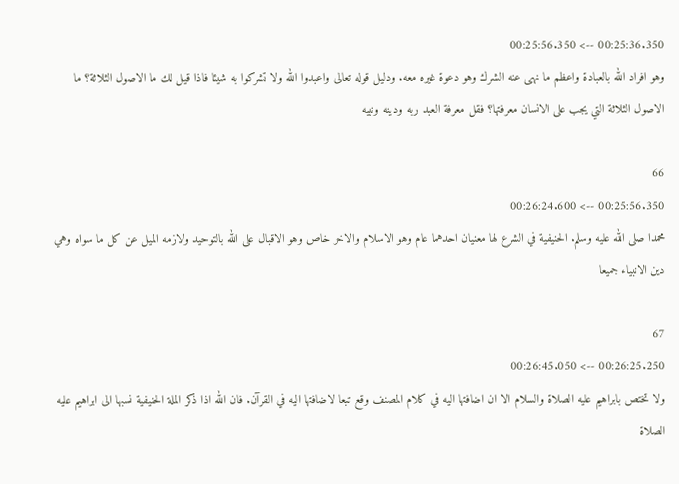00:25:36.350 --> 00:25:56.350
وهو افراد الله بالعبادة واعظم ما نهى عنه الشرك وهو دعوة غيره معه. ودليل قوله تعالى واعبدوا الله ولا تشركوا به شيئا فاذا قيل لك ما الاصول الثلاثة؟ ما الاصول الثلاثة التي يجب على الانسان معرفتها؟ فقل معرفة العبد ربه ودينه ونبيه

66
00:25:56.350 --> 00:26:24.600
محمدا صلى الله عليه وسلم. الحنيفية في الشرع لها معنيان احدهما عام وهو الاسلام والاخر خاص وهو الاقبال على الله بالتوحيد ولازمه الميل عن كل ما سواه وهي دين الانبياء جميعا

67
00:26:25.250 --> 00:26:45.050
ولا تختص بابراهيم عليه الصلاة والسلام الا ان اضافتها اليه في كلام المصنف وقع تبعا لاضافتها اليه في القرآن. فان الله اذا ذكر الملة الحنيفية نسبها الى ابراهيم عليه الصلاة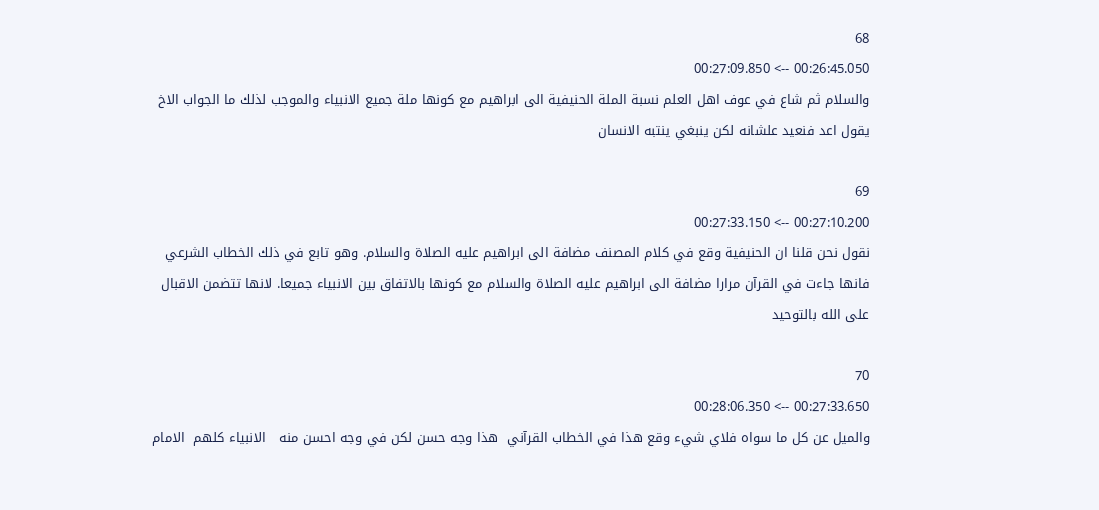68
00:26:45.050 --> 00:27:09.850
والسلام ثم شاع في عوف اهل العلم نسبة الملة الحنيفية الى ابراهيم مع كونها ملة جميع الانبياء والموجب لذلك ما الجواب الاخ يقول اعد فنعيد علشانه لكن ينبغي ينتبه الانسان

69
00:27:10.200 --> 00:27:33.150
نقول نحن قلنا ان الحنيفية وقع في كلام المصنف مضافة الى ابراهيم عليه الصلاة والسلام. وهو تابع في ذلك الخطاب الشرعي فانها جاءت في القرآن مرارا مضافة الى ابراهيم عليه الصلاة والسلام مع كونها بالاتفاق بين الانبياء جميعا. لانها تتضمن الاقبال على الله بالتوحيد

70
00:27:33.650 --> 00:28:06.350
والميل عن كل ما سواه فلاي شيء وقع هذا في الخطاب القرآني  هذا وجه حسن لكن في وجه احسن منه   الانبياء كلهم  الامام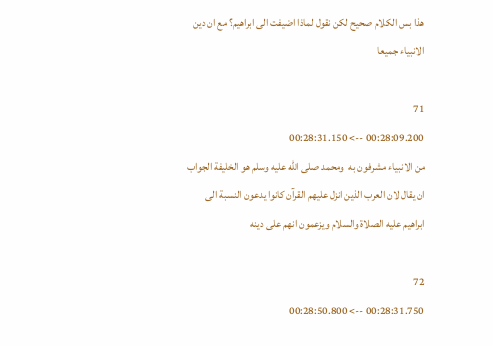هذا بس الكلام صحيح لكن نقول لماذا اضيفت الى ابراهيم؟ مع ان دين الانبياء جميعا

71
00:28:09.200 --> 00:28:31.150
من الانبياء مشرفون به  ومحمد صلى الله عليه وسلم هو الخليفة الجواب ان يقال لان العرب الذين انزل عليهم القرآن كانوا يدعون النسبة الى ابراهيم عليه الصلاة والسلام ويزعمون انهم على دينه

72
00:28:31.750 --> 00:28:50.800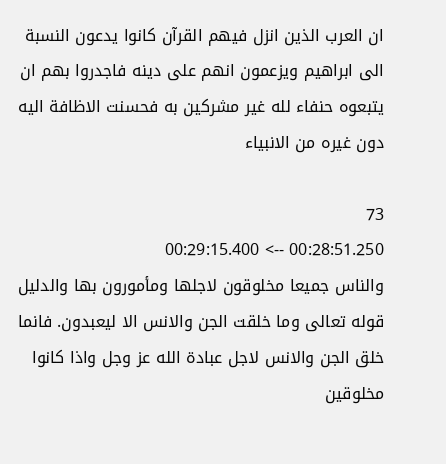ان العرب الذين انزل فيهم القرآن كانوا يدعون النسبة الى ابراهيم ويزعمون انهم على دينه فاجدروا بهم ان يتبعوه حنفاء لله غير مشركين به فحسنت الاظافة اليه دون غيره من الانبياء

73
00:28:51.250 --> 00:29:15.400
والناس جميعا مخلوقون لاجلها ومأمورون بها والدليل قوله تعالى وما خلقت الجن والانس الا ليعبدون. فانما خلق الجن والانس لاجل عبادة الله عز وجل واذا كانوا مخلوقين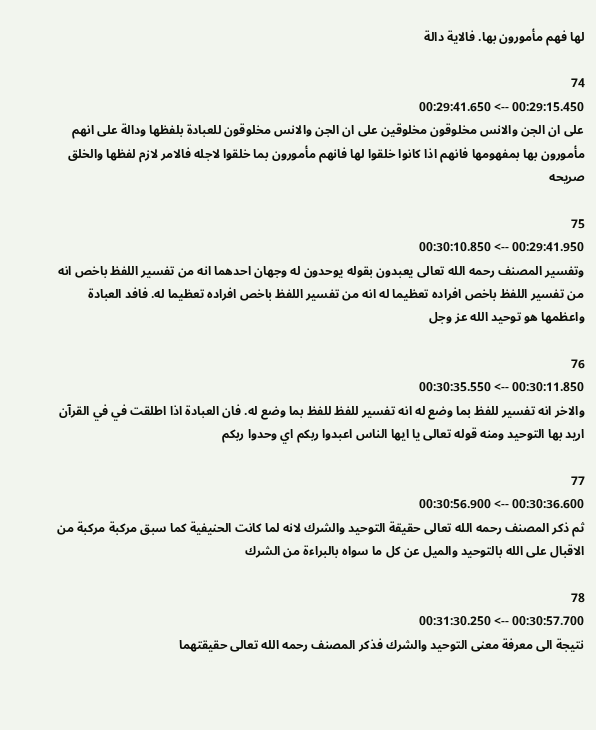لها فهم مأمورون بها. فالاية دالة

74
00:29:15.450 --> 00:29:41.650
على ان الجن والانس مخلوقون مخلوقين على ان الجن والانس مخلوقون للعبادة بلفظها ودالة على انهم مأمورون بها بمفهومها فانهم اذا كانوا خلقوا لها فانهم مأمورون بما خلقوا لاجله فالامر لازم لفظها والخلق صريحه

75
00:29:41.950 --> 00:30:10.850
وتفسير المصنف رحمه الله تعالى يعبدون بقوله يوحدون له وجهان احدهما انه من تفسير اللفظ باخص انه من تفسير اللفظ باخص افراده تعظيما له انه من تفسير اللفظ باخص افراده تعظيما له. فافد العبادة واعظمها هو توحيد الله عز وجل

76
00:30:11.850 --> 00:30:35.550
والاخر انه تفسير للفظ بما وضع له انه تفسير للفظ للفظ بما وضع له. فان العبادة اذا اطلقت في في القرآن اريد بها التوحيد ومنه قوله تعالى يا ايها الناس اعبدوا ربكم اي وحدوا ربكم

77
00:30:36.600 --> 00:30:56.900
ثم ذكر المصنف رحمه الله تعالى حقيقة التوحيد والشرك لانه لما كانت الحنيفية كما سبق مركبة مركبة من الاقبال على الله بالتوحيد والميل عن كل ما سواه بالبراءة من الشرك

78
00:30:57.700 --> 00:31:30.250
نتيجة الى معرفة معنى التوحيد والشرك فذكر المصنف رحمه الله تعالى حقيقتهما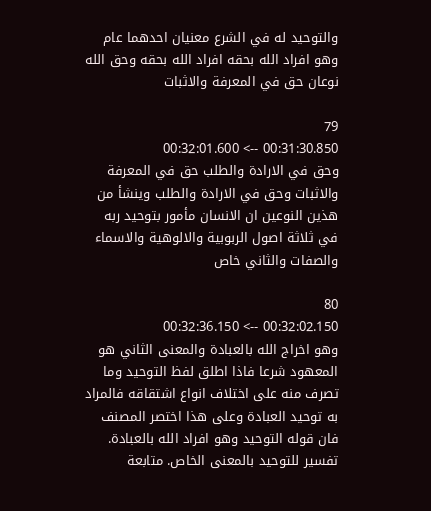والتوحيد له في الشرع معنيان احدهما عام وهو افراد الله بحقه افراد الله بحقه وحق الله نوعان حق في المعرفة والاثبات

79
00:31:30.850 --> 00:32:01.600
وحق في الارادة والطلب حق في المعرفة والاثبات وحق في الارادة والطلب وينشأ من هذين النوعين ان الانسان مأمور بتوحيد ربه في ثلاثة اصول الربوبية والالوهية والاسماء والصفات والثاني خاص

80
00:32:02.150 --> 00:32:36.150
وهو اخراج الله بالعبادة والمعنى الثاني هو المعهود شرعا فاذا اطلق لفظ التوحيد وما تصرف منه على اختلاف انواع اشتقاقه فالمراد به توحيد العبادة وعلى هذا اختصر المصنف فان قوله التوحيد وهو افراد الله بالعبادة. تفسير للتوحيد بالمعنى الخاص. متابعة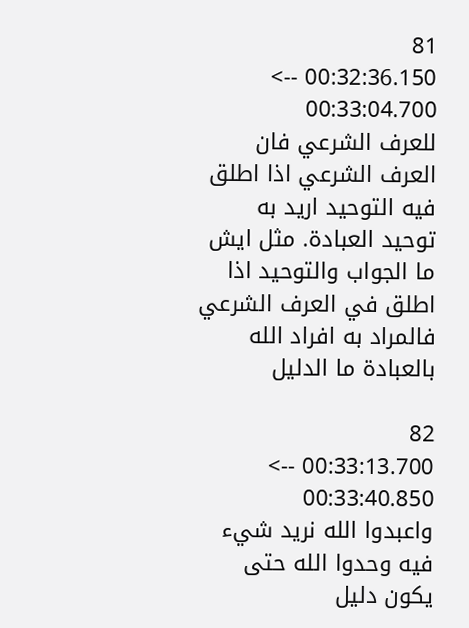81
00:32:36.150 --> 00:33:04.700
للعرف الشرعي فان العرف الشرعي اذا اطلق فيه التوحيد اريد به توحيد العبادة. مثل ايش ما الجواب والتوحيد اذا اطلق في العرف الشرعي فالمراد به افراد الله بالعبادة ما الدليل

82
00:33:13.700 --> 00:33:40.850
واعبدوا الله نريد شيء فيه وحدوا الله حتى يكون دليل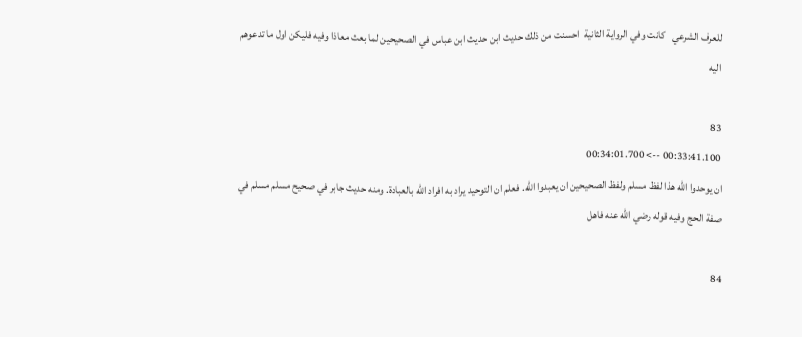للعرف الشرعي   كانت وفي الرواية الثانية  احسنت من ذلك حديث ابن حديث ابن عباس في الصحيحين لما بعث معاذا وفيه فليكن اول ما تدعوهم اليه

83
00:33:41.100 --> 00:34:01.700
ان يوحدوا الله هذا لفظ مسلم ولفظ الصحيحين ان يعبدوا الله. فعلم ان التوحيد يراد به افراد الله بالعبادة. ومنه حديث جابر في صحيح مسلم مسلم في صفة الحج وفيه قوله رضي الله عنه فاهل

84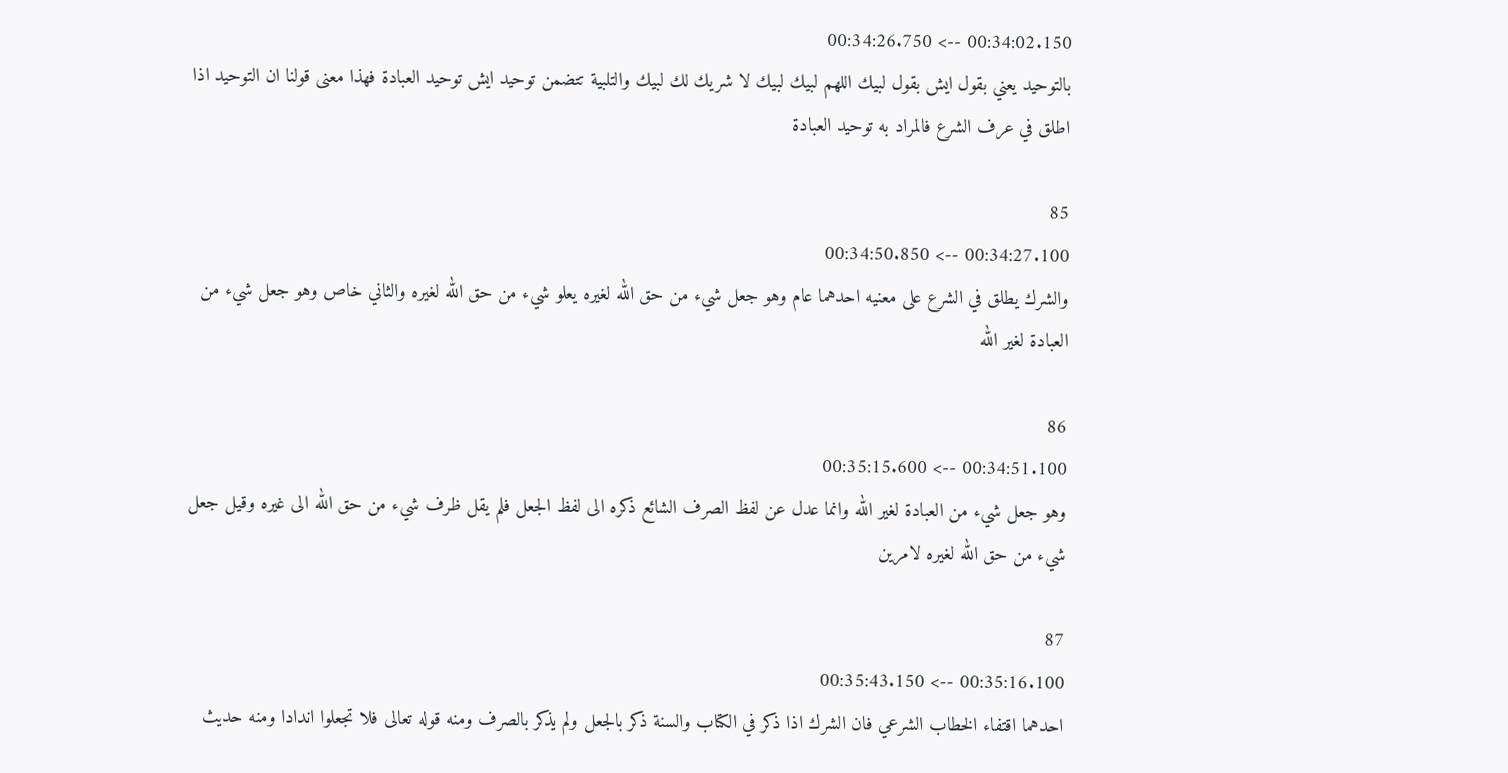00:34:02.150 --> 00:34:26.750
بالتوحيد يعني بقول ايش بقول لبيك اللهم لبيك لبيك لا شريك لك لبيك والتلبية تتضمن توحيد ايش توحيد العبادة فهذا معنى قولنا ان التوحيد اذا اطلق في عرف الشرع فالمراد به توحيد العبادة

85
00:34:27.100 --> 00:34:50.850
والشرك يطلق في الشرع على معنيه احدهما عام وهو جعل شيء من حق الله لغيره يعلو شيء من حق الله لغيره والثاني خاص وهو جعل شيء من العبادة لغير الله

86
00:34:51.100 --> 00:35:15.600
وهو جعل شيء من العبادة لغير الله وانما عدل عن لفظ الصرف الشائع ذكره الى لفظ الجعل فلم يقل ظرف شيء من حق الله الى غيره وقيل جعل شيء من حق الله لغيره لامرين

87
00:35:16.100 --> 00:35:43.150
احدهما اقتفاء الخطاب الشرعي فان الشرك اذا ذكر في الكتاب والسنة ذكر بالجعل ولم يذكر بالصرف ومنه قوله تعالى فلا تجعلوا اندادا ومنه حديث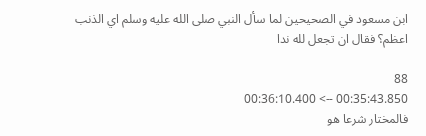ابن مسعود في الصحيحين لما سأل النبي صلى الله عليه وسلم اي الذنب اعظم؟ فقال ان تجعل لله ندا

88
00:35:43.850 --> 00:36:10.400
فالمختار شرعا هو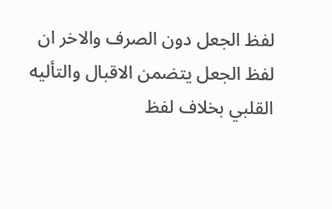لفظ الجعل دون الصرف والاخر ان لفظ الجعل يتضمن الاقبال والتأليه القلبي بخلاف لفظ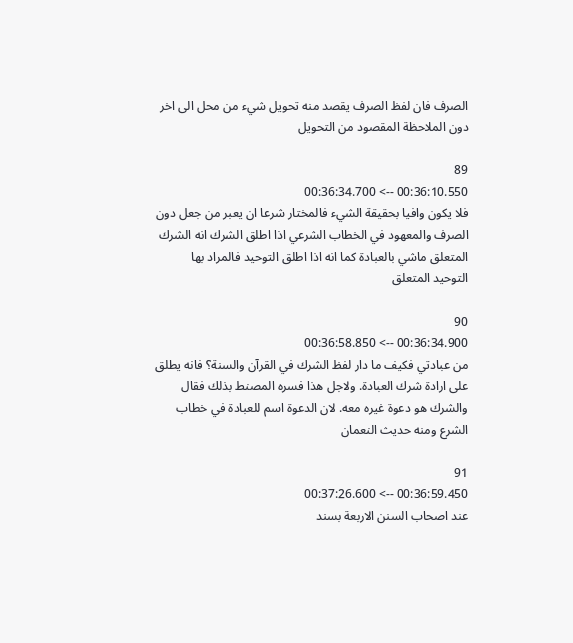الصرف فان لفظ الصرف يقصد منه تحويل شيء من محل الى اخر دون الملاحظة المقصود من التحويل

89
00:36:10.550 --> 00:36:34.700
فلا يكون وافيا بحقيقة الشيء فالمختار شرعا ان يعبر من جعل دون الصرف والمعهود في الخطاب الشرعي اذا اطلق الشرك انه الشرك المتعلق ماشي بالعبادة كما انه اذا اطلق التوحيد فالمراد بها التوحيد المتعلق

90
00:36:34.900 --> 00:36:58.850
من عبادتي فكيف ما دار لفظ الشرك في القرآن والسنة؟ فانه يطلق على ارادة شرك العبادة. ولاجل هذا فسره المصنط بذلك فقال والشرك هو دعوة غيره معه. لان الدعوة اسم للعبادة في خطاب الشرع ومنه حديث النعمان

91
00:36:59.450 --> 00:37:26.600
عند اصحاب السنن الاربعة بسند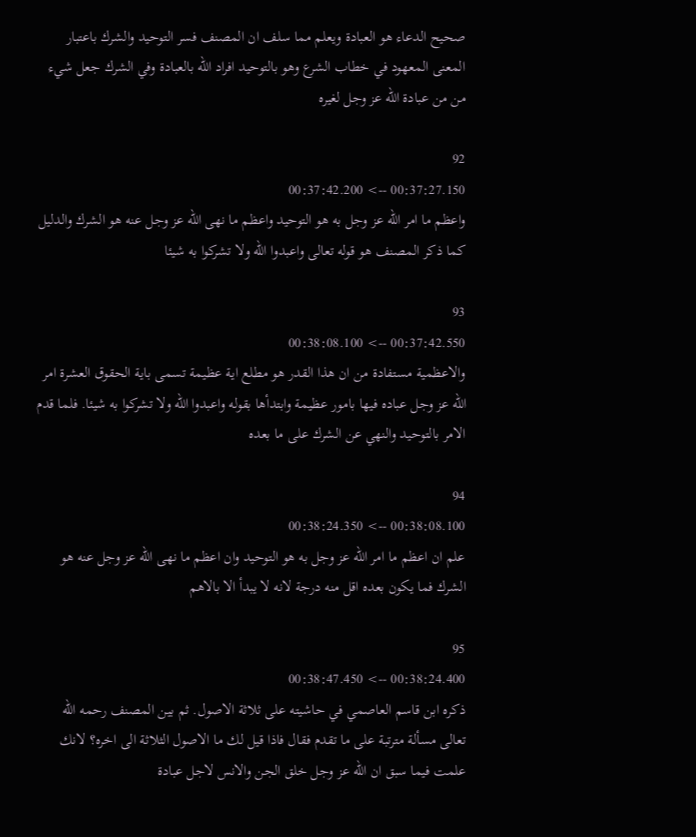صحيح الدعاء هو العبادة ويعلم مما سلف ان المصنف فسر التوحيد والشرك باعتبار المعنى المعهود في خطاب الشرع وهو بالتوحيد افراد الله بالعبادة وفي الشرك جعل شيء من من عبادة الله عز وجل لغيره

92
00:37:27.150 --> 00:37:42.200
واعظم ما امر الله عز وجل به هو التوحيد واعظم ما نهى الله عز وجل عنه هو الشرك والدليل كما ذكر المصنف هو قوله تعالى واعبدوا الله ولا تشركوا به شيئا

93
00:37:42.550 --> 00:38:08.100
والاعظمية مستفادة من ان هذا القدر هو مطلع اية عظيمة تسمى باية الحقوق العشرة امر الله عز وجل عباده فيها بامور عظيمة وابتدأها بقوله واعبدوا الله ولا تشركوا به شيئا. فلما قدم الامر بالتوحيد والنهي عن الشرك على ما بعده

94
00:38:08.100 --> 00:38:24.350
علم ان اعظم ما امر الله عز وجل به هو التوحيد وان اعظم ما نهى الله عز وجل عنه هو الشرك فما يكون بعده اقل منه درجة لانه لا يبدأ الا بالاهم

95
00:38:24.400 --> 00:38:47.450
ذكره ابن قاسم العاصمي في حاشيته على ثلاثة الاصول. ثم بين المصنف رحمه الله تعالى مسألة مترتبة على ما تقدم فقال فاذا قيل لك ما الاصول الثلاثة الى اخره؟ لانك علمت فيما سبق ان الله عز وجل خلق الجن والانس لاجل عبادة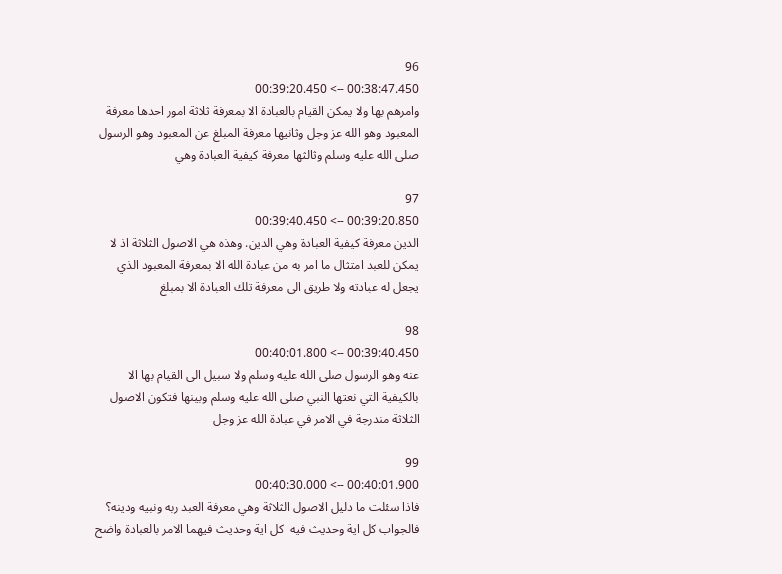96
00:38:47.450 --> 00:39:20.450
وامرهم بها ولا يمكن القيام بالعبادة الا بمعرفة ثلاثة امور احدها معرفة المعبود وهو الله عز وجل وثانيها معرفة المبلغ عن المعبود وهو الرسول صلى الله عليه وسلم وثالثها معرفة كيفية العبادة وهي

97
00:39:20.850 --> 00:39:40.450
الدين معرفة كيفية العبادة وهي الدين. وهذه هي الاصول الثلاثة اذ لا يمكن للعبد امتثال ما امر به من عبادة الله الا بمعرفة المعبود الذي يجعل له عبادته ولا طريق الى معرفة تلك العبادة الا بمبلغ

98
00:39:40.450 --> 00:40:01.800
عنه وهو الرسول صلى الله عليه وسلم ولا سبيل الى القيام بها الا بالكيفية التي نعتها النبي صلى الله عليه وسلم وبينها فتكون الاصول الثلاثة مندرجة في الامر في عبادة الله عز وجل

99
00:40:01.900 --> 00:40:30.000
فاذا سئلت ما دليل الاصول الثلاثة وهي معرفة العبد ربه ونبيه ودينه؟ فالجواب كل اية وحديث فيه  كل اية وحديث فيهما الامر بالعبادة واضح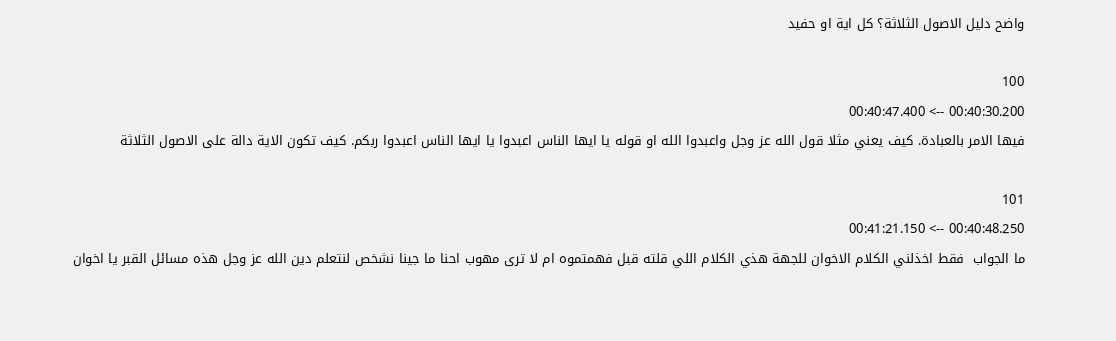واضح دليل الاصول الثلاثة؟ كل اية او حفيد

100
00:40:30.200 --> 00:40:47.400
فيها الامر بالعبادة. كيف يعني مثلا قول الله عز وجل واعبدوا الله او قوله يا ايها الناس اعبدوا يا ايها الناس اعبدوا ربكم. كيف تكون الاية دالة على الاصول الثلاثة

101
00:40:48.250 --> 00:41:21.150
ما الجواب  فقط اخذلني الكلام الاخوان للجهة هذي الكلام اللي قلته قبل فهمتموه ام لا ترى مهوب احنا ما جينا نشخص لنتعلم دين الله عز وجل هذه مسائل القبر يا اخوان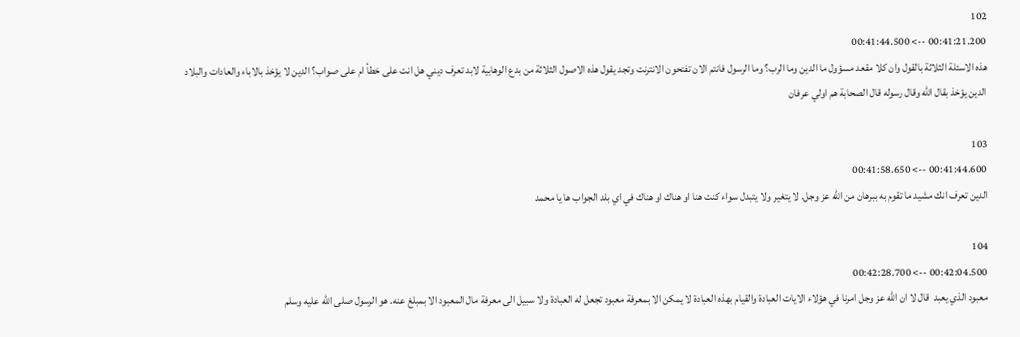102
00:41:21.200 --> 00:41:44.500
هذه الاسئلة الثلاثة بالقول وان كلا مقعد مسؤول ما الدين وما الرب؟ وما الرسول فانتم الان تفتحون الانترنت وتجد يقول هذه الاصول الثلاثة من بدع الوهابية لابد تعرف ديني هل انت على خطأ ام على صواب؟ الدين لا يؤخذ بالاباء والعادات والبلاد الدين يؤخذ بقال الله وقال رسوله قال الصحابة هم اولي عرفان

103
00:41:44.600 --> 00:41:58.650
الدين تعرف انك مشيد ما تقوم به ببرهان من الله عز وجل. لا يتغير ولا يتبدل سواء كنت هنا او هناك او هناك في اي بلد الجواب ها يا محمد

104
00:42:04.500 --> 00:42:28.700
معبود الذي يعبد  قال لا ان الله عز وجل امرنا في هؤلاء الايات العبادة والقيام بهذه العبادة لا يمكن الا بمعرفة معبود تجعل له العبادة ولا سبيل الى معرفة مال المعبود الا بمبلغ عنه. هو الرسول صلى الله عليه وسلم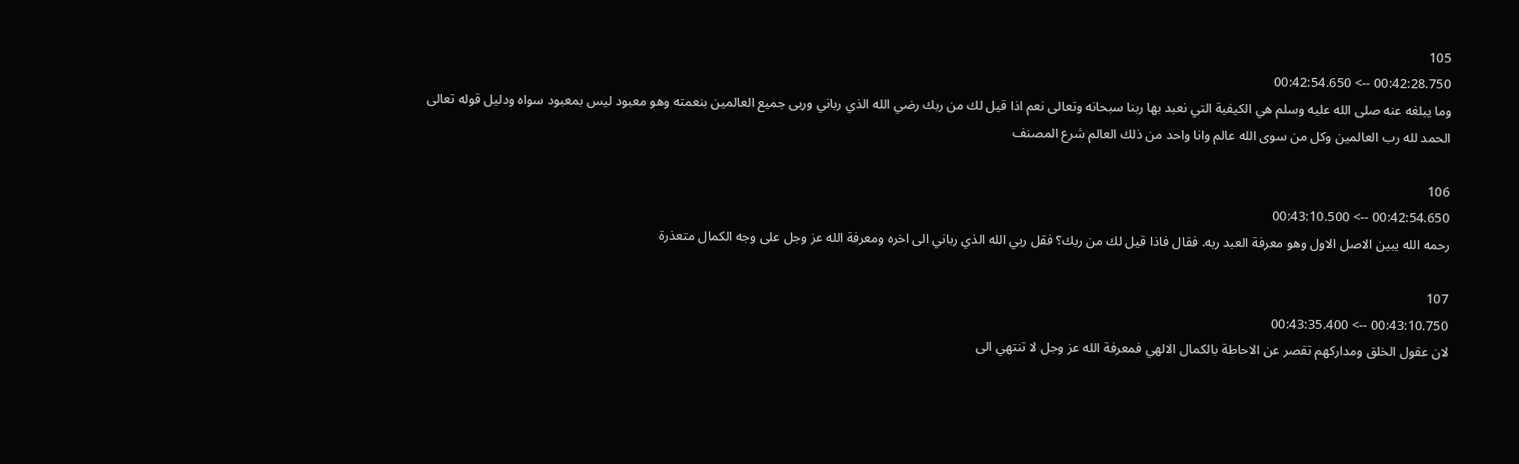105
00:42:28.750 --> 00:42:54.650
وما يبلغه عنه صلى الله عليه وسلم هي الكيفية التي نعبد بها ربنا سبحانه وتعالى نعم اذا قيل لك من ربك رضي الله الذي رباني وربى جميع العالمين بنعمته وهو معبود ليس بمعبود سواه ودليل قوله تعالى الحمد لله رب العالمين وكل من سوى الله عالم وانا واحد من ذلك العالم شرع المصنف

106
00:42:54.650 --> 00:43:10.500
رحمه الله يبين الاصل الاول وهو معرفة العبد ربه. فقال فاذا قيل لك من ربك؟ فقل ربي الله الذي رباني الى اخره ومعرفة الله عز وجل على وجه الكمال متعذرة

107
00:43:10.750 --> 00:43:35.400
لان عقول الخلق ومداركهم تقصر عن الاحاطة بالكمال الالهي فمعرفة الله عز وجل لا تنتهي الى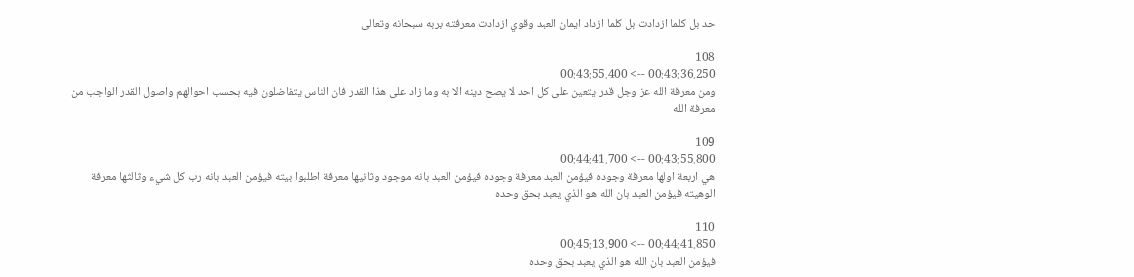حد بل كلما ازدادت بل كلما ازداد ايمان العبد وقوي ازدادت معرفته بربه سبحانه وتعالى

108
00:43:36.250 --> 00:43:55.400
ومن معرفة الله عز وجل قدر يتعين على كل احد لا يصح دينه الا به وما زاد على هذا القدر فان الناس يتفاضلون فيه بحسب احوالهم واصول القدر الواجب من معرفة الله

109
00:43:55.800 --> 00:44:41.700
هي اربعة اولها معرفة وجوده فيؤمن العبد معرفة وجوده فيؤمن العبد بانه موجود وثانيها معرفة اطلبوا بيته فيؤمن العبد بانه رب كل شيء وثالثها معرفة الوهيته فيؤمن العبد بان الله هو الذي يعبد بحق وحده

110
00:44:41.850 --> 00:45:13.900
فيؤمن العبد بان الله هو الذي يعبد بحق وحده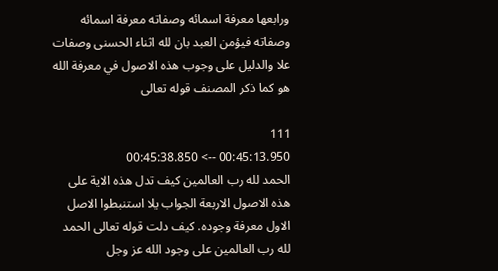ورابعها معرفة اسمائه وصفاته معرفة اسمائه وصفاته فيؤمن العبد بان لله اثناء الحسنى وصفات علا والدليل على وجوب هذه الاصول في معرفة الله هو كما ذكر المصنف قوله تعالى

111
00:45:13.950 --> 00:45:38.850
الحمد لله رب العالمين كيف تدل هذه الاية على هذه الاصول الاربعة الجواب يلا استنبطوا الاصل الاول معرفة وجوده. كيف دلت قوله تعالى الحمد لله رب العالمين على وجود الله عز وجل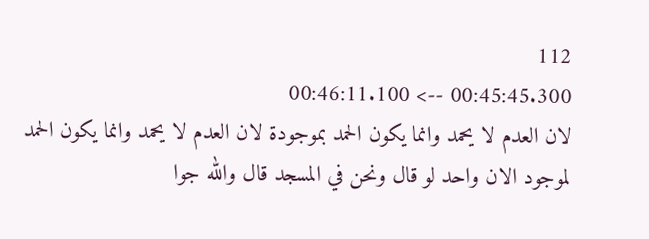112
00:45:45.300 --> 00:46:11.100
لان العدم لا يحمد وانما يكون الحمد بموجودة لان العدم لا يحمد وانما يكون الحمد لموجود الان واحد لو قال ونحن في المسجد قال والله جوا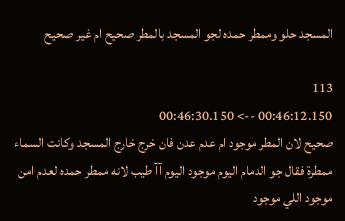المسجد حلو وممطر حمده لجو المسجد بالمطر صحيح ام غير صحيح

113
00:46:12.150 --> 00:46:30.150
صحيح لان المطر موجود ام عدم عدن فان خرج خارج المسجد وكانت السماء ممطرة فقال جو الدمام اليوم موجود اليوم آآ طيب لانه ممطر حمده لعدم امن موجود اللي موجود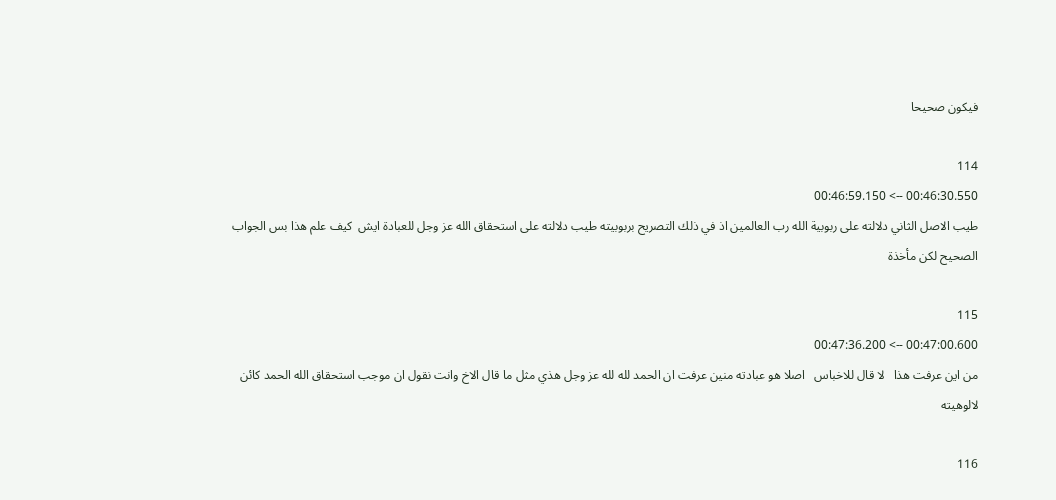فيكون صحيحا

114
00:46:30.550 --> 00:46:59.150
طيب الاصل الثاني دلالته على ربوبية الله رب العالمين اذ في ذلك التصريح بربوبيته طيب دلالته على استحقاق الله عز وجل للعبادة ايش  كيف علم هذا بس الجواب الصحيح لكن مأخذة

115
00:47:00.600 --> 00:47:36.200
من اين عرفت هذا   لا قال للاخباس   اصلا هو عبادته منين عرفت ان الحمد لله لله عز وجل هذي مثل ما قال الاخ وانت نقول ان موجب استحقاق الله الحمد كائن لالوهيته

116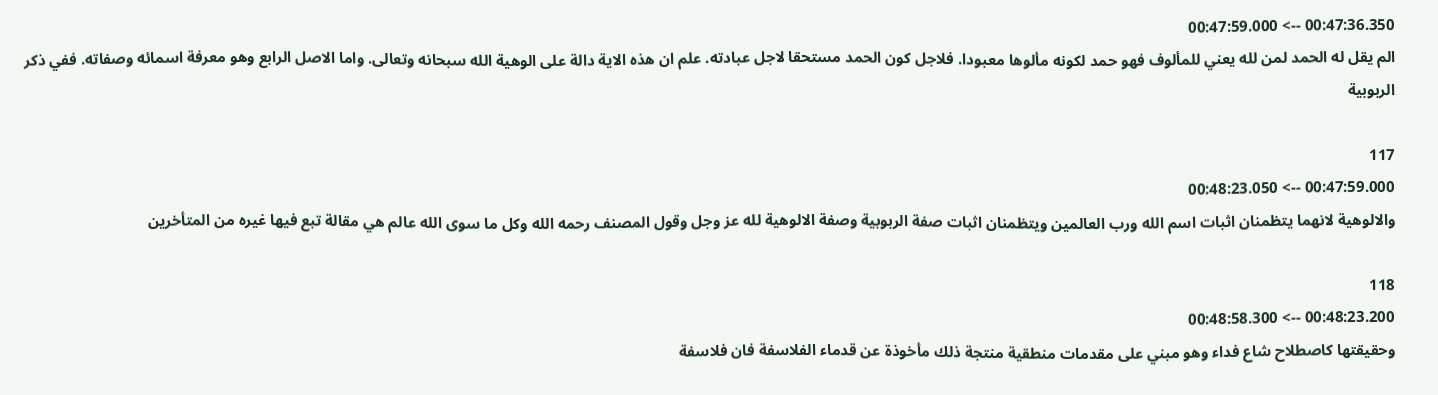00:47:36.350 --> 00:47:59.000
الم يقل له الحمد لمن لله يعني للمألوف فهو حمد لكونه مألوها معبودا. فلاجل كون الحمد مستحقا لاجل عبادته. علم ان هذه الاية دالة على الوهية الله سبحانه وتعالى. واما الاصل الرابع وهو معرفة اسمائه وصفاته. ففي ذكر الربوبية

117
00:47:59.000 --> 00:48:23.050
والالوهية لانهما يتظمنان اثبات اسم الله ورب العالمين ويتظمنان اثبات صفة الربوبية وصفة الالوهية لله عز وجل وقول المصنف رحمه الله وكل ما سوى الله عالم هي مقالة تبع فيها غيره من المتأخرين

118
00:48:23.200 --> 00:48:58.300
وحقيقتها كاصطلاح شاع فداء وهو مبني على مقدمات منطقية منتجة ذلك مأخوذة عن قدماء الفلاسفة فان فلاسفة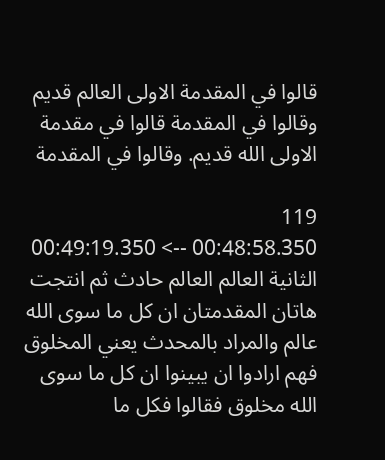قالوا في المقدمة الاولى العالم قديم وقالوا في المقدمة قالوا في مقدمة الاولى الله قديم. وقالوا في المقدمة

119
00:48:58.350 --> 00:49:19.350
الثانية العالم العالم حادث ثم انتجت هاتان المقدمتان ان كل ما سوى الله عالم والمراد بالمحدث يعني المخلوق فهم ارادوا ان يبينوا ان كل ما سوى الله مخلوق فقالوا فكل ما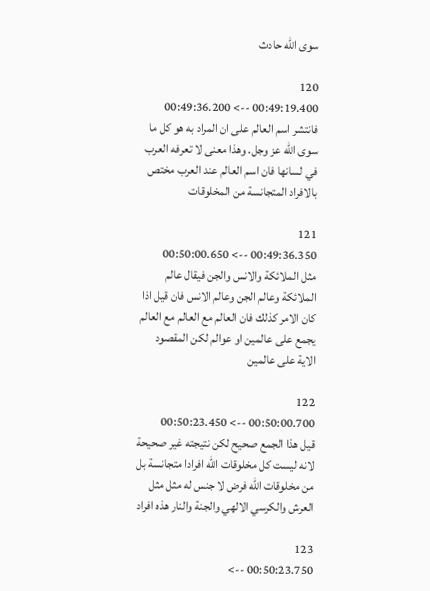سوى الله حادث

120
00:49:19.400 --> 00:49:36.200
فانتشر اسم العالم على ان المراد به هو كل ما سوى الله عز وجل. وهذا معنى لا تعرفه العرب في لسانها فان اسم العالم عند العرب مختص بالافراد المتجانسة من المخلوقات

121
00:49:36.350 --> 00:50:00.650
مثل الملائكة والانس والجن فيقال عالم الملائكة وعالم الجن وعالم الانس فان قيل اذا كان الامر كذلك فان العالم مع العالم مع العالم يجمع على عالمين او عوالم لكن المقصود الاية على عالمين

122
00:50:00.700 --> 00:50:23.450
قيل هذا الجمع صحيح لكن نتيجته غير صحيحة لانه ليست كل مخلوقات الله افرادا متجانسة بل من مخلوقات الله فرض لا جنس له مثل مثل العرش والكرسي الالهي والجنة والنار هذه افراد

123
00:50:23.750 -->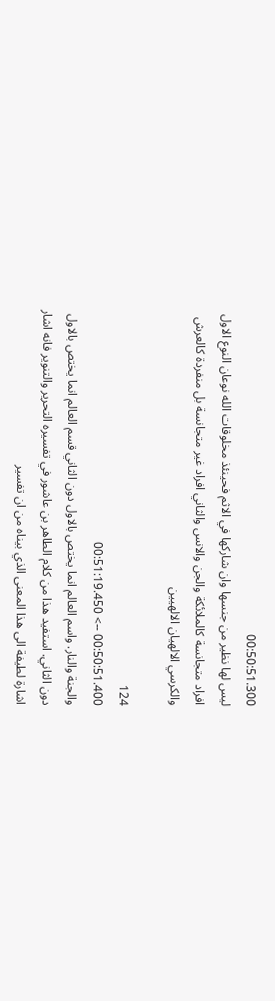00:50:51.300
ليس لها نظير من جنسها وان شاركها في الاثم فحينئذ مخلوقات الله نوعان النوع الاول افراد متجانسة كالملائكة والجن والانس والثاني افراد غير متجانسة بل منفردة كالعرش والكرسي الالهيان الالهيين

124
00:50:51.400 --> 00:51:19.450
والجنة والنار. واسم العالم انما يختص بالاول دون الثاني قسم العالم انما يختص بالاول دون الثاني. استفيد هذا من كلام الطاهر بن عاشور في تفسيره التحرير والتنوير فانه اشار اشارة لطيفة الى هذا المعنى الذي بيناه من ان تفسير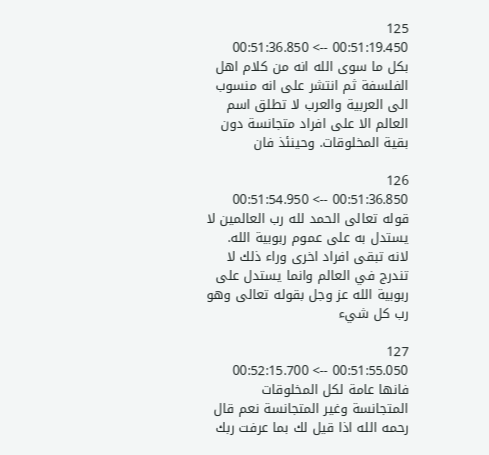125
00:51:19.450 --> 00:51:36.850
بكل ما سوى الله انه من كلام اهل الفلسفة ثم انتشر على انه منسوب الى العربية والعرب لا تطلق اسم العالم الا على افراد متجانسة دون بقية المخلوقات. وحينئذ فان

126
00:51:36.850 --> 00:51:54.950
قوله تعالى الحمد لله رب العالمين لا يستدل به على عموم ربوبية الله. لانه تبقى افراد اخرى وراء ذلك لا تندرج في العالم وانما يستدل على ربوبية الله عز وجل بقوله تعالى وهو رب كل شيء

127
00:51:55.050 --> 00:52:15.700
فانها عامة لكل المخلوقات المتجانسة وغير المتجانسة نعم قال رحمه الله اذا قيل لك بما عرفت ربك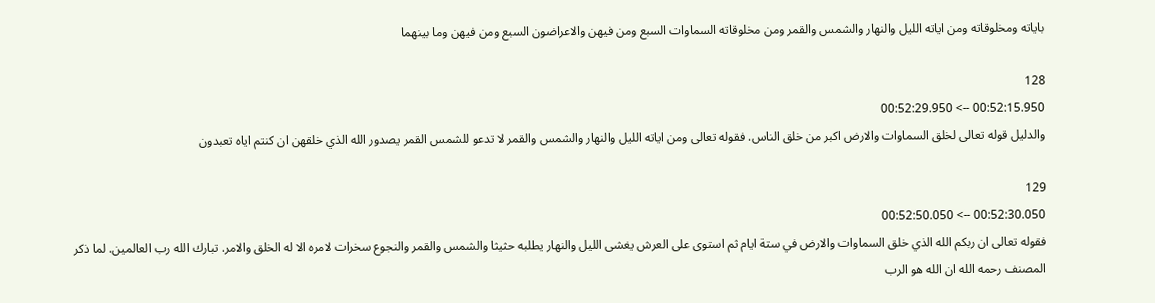باياته ومخلوقاته ومن اياته الليل والنهار والشمس والقمر ومن مخلوقاته السماوات السبع ومن فيهن والاعراضون السبع ومن فيهن وما بينهما

128
00:52:15.950 --> 00:52:29.950
والدليل قوله تعالى لخلق السماوات والارض اكبر من خلق الناس. فقوله تعالى ومن اياته الليل والنهار والشمس والقمر لا تدعو للشمس القمر يصدور الله الذي خلقهن ان كنتم اياه تعبدون

129
00:52:30.050 --> 00:52:50.050
فقوله تعالى ان ربكم الله الذي خلق السماوات والارض في ستة ايام ثم استوى على العرش يغشى الليل والنهار يطلبه حثيثا والشمس والقمر والنجوع سخرات لامره الا له الخلق والامر. تبارك الله رب العالمين. لما ذكر المصنف رحمه الله ان الله هو الرب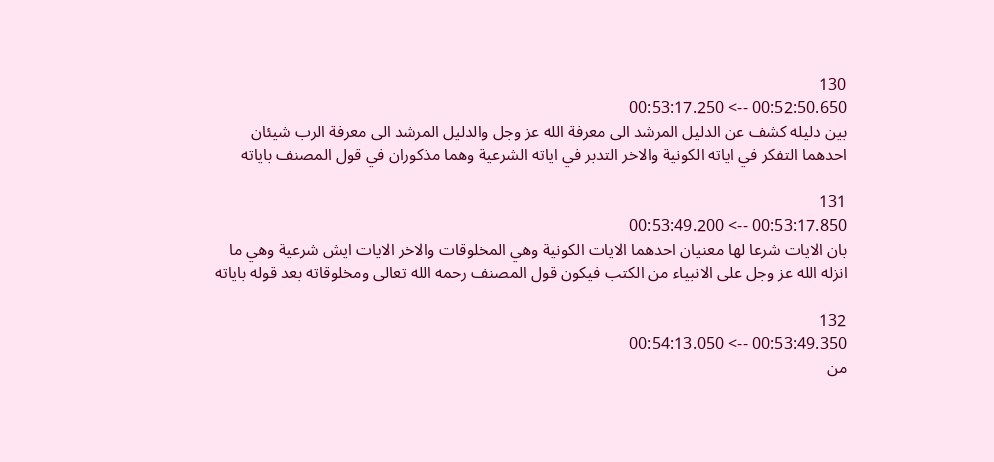130
00:52:50.650 --> 00:53:17.250
بين دليله كشف عن الدليل المرشد الى معرفة الله عز وجل والدليل المرشد الى معرفة الرب شيئان احدهما التفكر في اياته الكونية والاخر التدبر في اياته الشرعية وهما مذكوران في قول المصنف باياته

131
00:53:17.850 --> 00:53:49.200
بان الايات شرعا لها معنيان احدهما الايات الكونية وهي المخلوقات والاخر الايات ايش شرعية وهي ما انزله الله عز وجل على الانبياء من الكتب فيكون قول المصنف رحمه الله تعالى ومخلوقاته بعد قوله باياته

132
00:53:49.350 --> 00:54:13.050
من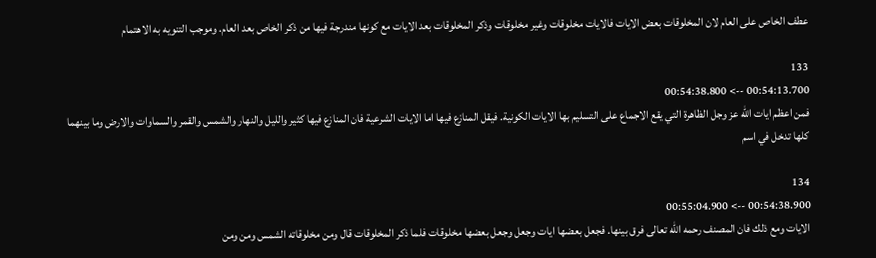عطف الخاص على العام لان المخلوقات بعض الايات فالايات مخلوقات وغير مخلوقات وذكر المخلوقات بعد الايات مع كونها مندرجة فيها من ذكر الخاص بعد العام. وموجب التنويه به الاهتمام

133
00:54:13.700 --> 00:54:38.800
فمن اعظم ايات الله عز وجل الظاهرة التي يقع الاجماع على التسليم بها الايات الكونية. فيقل المنازع فيها اما الايات الشرعية فان المنازع فيها كثير والليل والنهار والشمس والقمر والسماوات والارض وما بينهما كلها تدخل في اسم

134
00:54:38.900 --> 00:55:04.900
الايات ومع ذلك فان المصنف رحمه الله تعالى فرق بينها. فجعل بعضها ايات وجعل وجعل بعضها مخلوقات فلما ذكر المخلوقات قال ومن مخلوقاته الشمس ومن ومن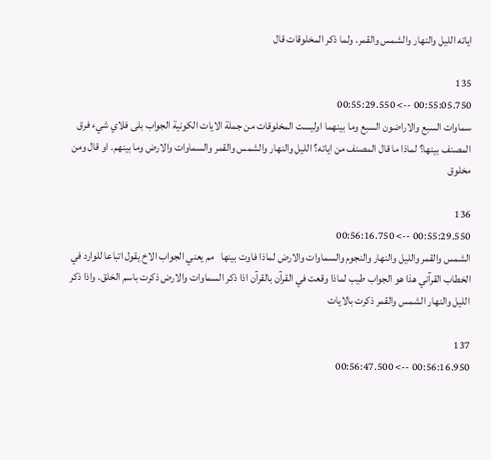اياته الليل والنهار والشمس والقمر. ولما ذكر المخلوقات قال

135
00:55:05.750 --> 00:55:29.550
سماوات السبع والاراضون السبع وما بينهما اوليست المخلوقات من جملة الايات الكونية الجواب بلى فلاي شيء فرق المصنف بينها؟ لماذا ما قال المصنف من اياته؟ الليل والنهار والشمس والقمر والسماوات والارض وما بينهم. او قال ومن مخلوق

136
00:55:29.550 --> 00:56:16.750
الشمس والقمر والليل والنهار والنجوم والسماوات والارض لماذا فاوت بينها   مم يعني الجواب الاخ يقول اتباعا للوارد في الخطاب القرآني هذا هو الجواب طيب لماذا وقعت في القرآن بالقرآن اذا ذكر السماوات والارض ذكرت باسم الخلق. واذا ذكر الليل والنهار الشمس والقمر ذكرت بالايات

137
00:56:16.950 --> 00:56:47.500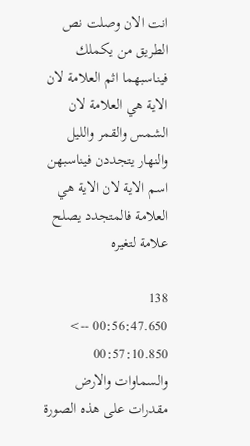انت الان وصلت نص الطريق من يكملك  فيناسبهما اثم العلامة لان الاية هي العلامة لان الشمس والقمر والليل والنهار يتجددن فيناسبهن اسم الاية لان الاية هي العلامة فالمتجدد يصلح علامة لتغيره

138
00:56:47.650 --> 00:57:10.850
والسماوات والارض مقدرات على هذه الصورة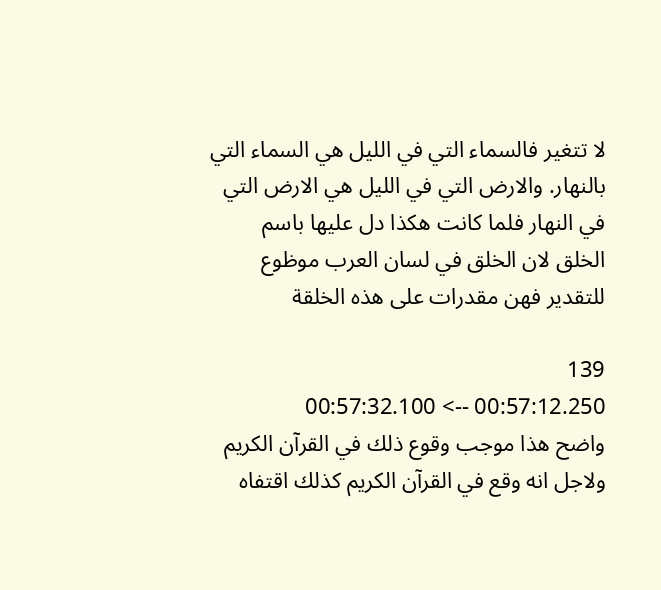لا تتغير فالسماء التي في الليل هي السماء التي بالنهار. والارض التي في الليل هي الارض التي في النهار فلما كانت هكذا دل عليها باسم الخلق لان الخلق في لسان العرب موظوع للتقدير فهن مقدرات على هذه الخلقة

139
00:57:12.250 --> 00:57:32.100
واضح هذا موجب وقوع ذلك في القرآن الكريم ولاجل انه وقع في القرآن الكريم كذلك اقتفاه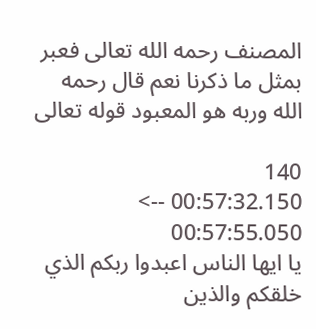المصنف رحمه الله تعالى فعبر بمثل ما ذكرنا نعم قال رحمه الله وربه هو المعبود قوله تعالى

140
00:57:32.150 --> 00:57:55.050
يا ايها الناس اعبدوا ربكم الذي خلقكم والذين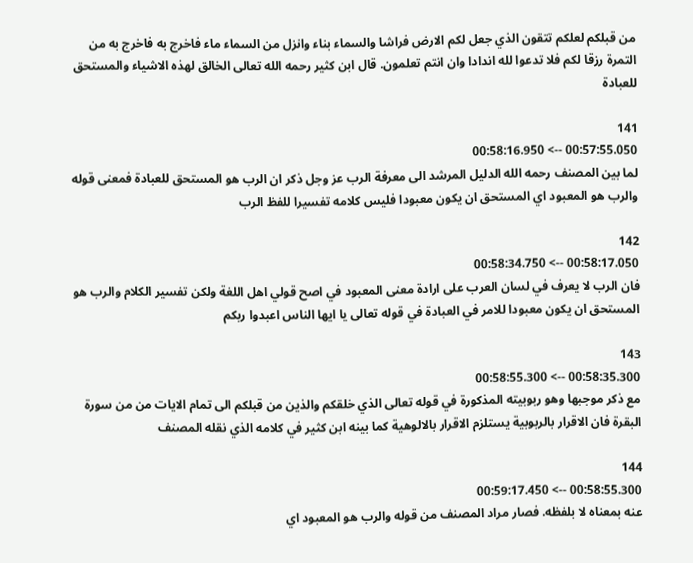من قبلكم لعلكم تتقون الذي جعل لكم الارض فراشا والسماء بناء وانزل من السماء ماء فاخرج به فاخرج به من التمرة رزقا لكم فلا تدعوا لله اندادا وان انتم تعلمون. قال ابن كثير رحمه الله تعالى الخالق لهذه الاشياء والمستحق للعبادة

141
00:57:55.050 --> 00:58:16.950
لما بين المصنف رحمه الله الدليل المرشد الى معرفة الرب عز وجل ذكر ان الرب هو المستحق للعبادة فمعنى قوله والرب هو المعبود اي المستحق ان يكون معبودا فليس كلامه تفسيرا للفظ الرب

142
00:58:17.050 --> 00:58:34.750
فان الرب لا يعرف في لسان العرب على ارادة معنى المعبود في اصح قولي اهل اللغة ولكن تفسير الكلام والرب هو المستحق ان يكون معبودا للامر في العبادة في قوله تعالى يا ايها الناس اعبدوا ربكم

143
00:58:35.300 --> 00:58:55.300
مع ذكر موجبها وهو ربوبيته المذكورة في قوله تعالى الذي خلقكم والذين من قبلكم الى تمام الايات من من سورة البقرة فان الاقرار بالربوبية يستلزم الاقرار بالالوهية كما بينه ابن كثير في كلامه الذي نقله المصنف

144
00:58:55.300 --> 00:59:17.450
عنه بمعناه لا بلفظه. فصار مراد المصنف من قوله والرب هو المعبود اي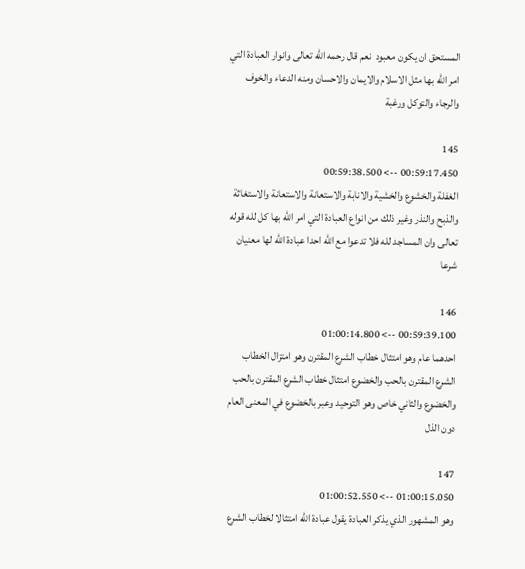المستحق ان يكون معبود  نعم قال رحمه الله تعالى وانوار العبادة التي امر الله بها مثل الاسلام والايمان والاحسان ومنه الدعاء والخوف والرجاء والتوكل ورغبة

145
00:59:17.450 --> 00:59:38.500
الغفلة والخشوع والخشية والانابة والاستعانة والاستعانة والاستغاثة والذبح والنذر وغير ذلك من انواع العبادة التي امر الله بها كل لله قوله تعالى وان المساجد لله فلا تدعوا مع الله احدا عبادة الله لها معنيان شرعا

146
00:59:39.100 --> 01:00:14.800
احدهما عام وهو امتثال خطاب الشرع المقترن وهو امتزال الخطاب الشرع المقترن بالحب والخضوع امتثال خطاب الشرع المقترن بالحب والخضوع والثاني خاص وهو التوحيد وعبر بالخضوع في المعنى العام دون الذل

147
01:00:15.050 --> 01:00:52.550
وهو المشهور الذي يذكر العبادة يقول عبادة الله امتثالا لخطاب الشرع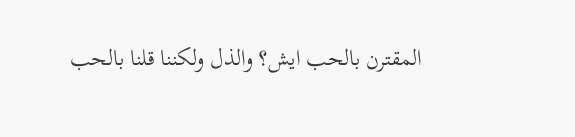المقترن بالحب ايش؟ والذل ولكننا قلنا بالحب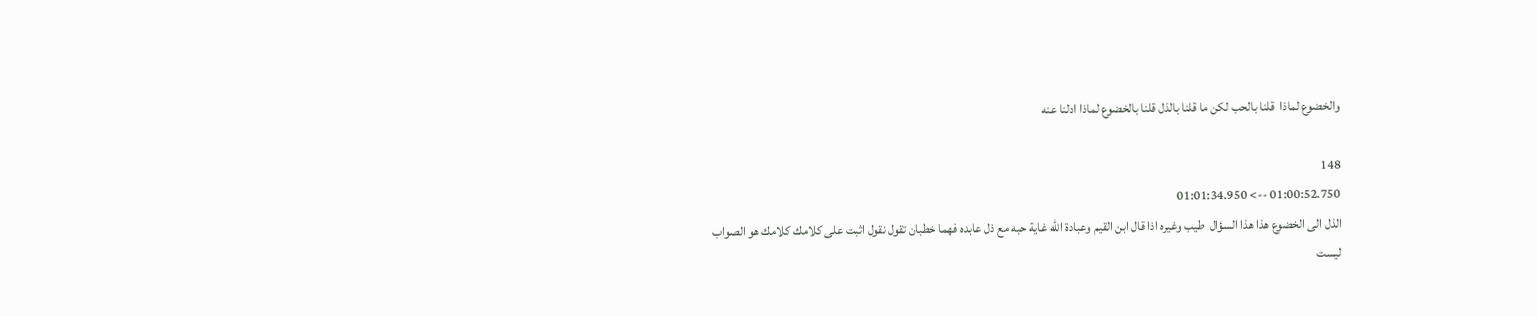والخضوع لماذا  قلنا بالحب لكن ما قلنا بالذل قلنا بالخضوع لماذا ادلنا عنه

148
01:00:52.750 --> 01:01:34.950
الذل الى الخضوع هذا هذا السؤال  طيب وغيره اذا قال ابن القيم وعبادة الله غاية حبه مع ذل عابده فهما خطبان تقول نقول اثبت على كلامك كلامك هو الصواب ليست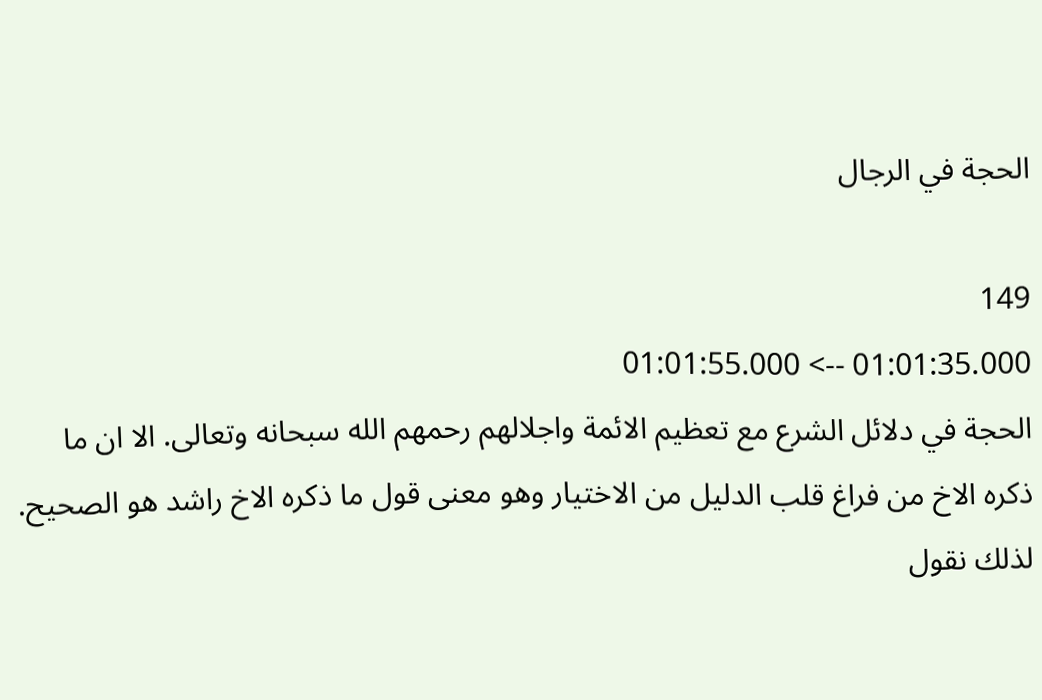الحجة في الرجال

149
01:01:35.000 --> 01:01:55.000
الحجة في دلائل الشرع مع تعظيم الائمة واجلالهم رحمهم الله سبحانه وتعالى. الا ان ما ذكره الاخ من فراغ قلب الدليل من الاختيار وهو معنى قول ما ذكره الاخ راشد هو الصحيح. لذلك نقول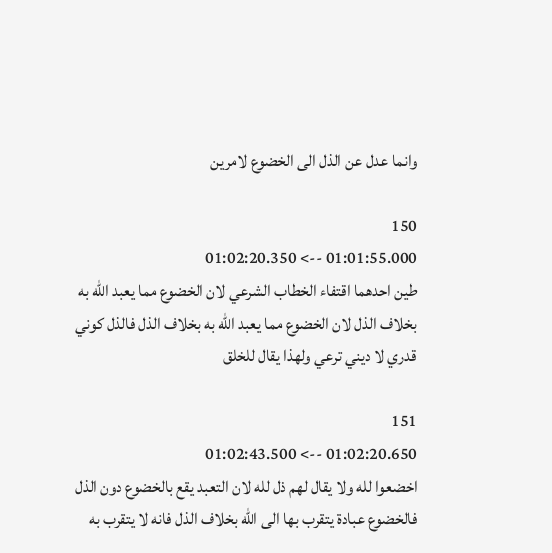وانما عدل عن الذل الى الخضوع لامرين

150
01:01:55.000 --> 01:02:20.350
طين احدهما اقتفاء الخطاب الشرعي لان الخضوع مما يعبد الله به بخلاف الذل لان الخضوع مما يعبد الله به بخلاف الذل فالذل كوني قدري لا ديني ترعي ولهذا يقال للخلق

151
01:02:20.650 --> 01:02:43.500
اخضعوا لله ولا يقال لهم ذل لله لان التعبد يقع بالخضوع دون الذل فالخضوع عبادة يتقرب بها الى الله بخلاف الذل فانه لا يتقرب به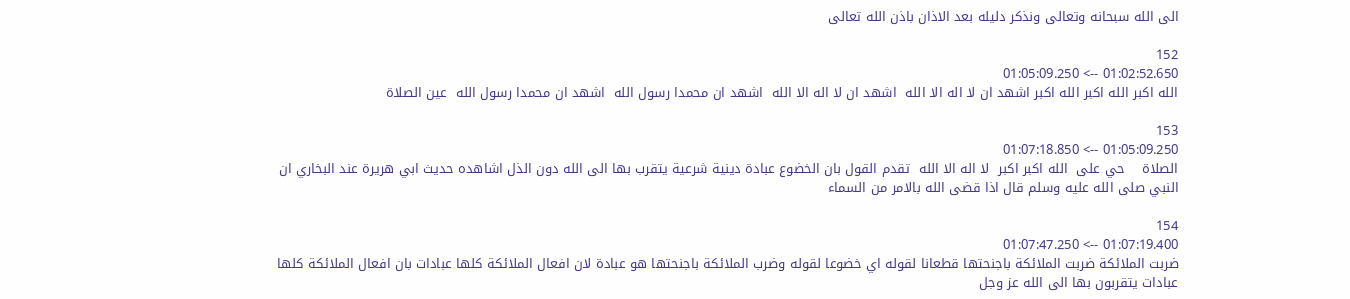الى الله سبحانه وتعالى ونذكر دليله بعد الاذان باذن الله تعالى

152
01:02:52.650 --> 01:05:09.250
الله اكبر الله اكبر الله اكبر اشهد ان لا اله الا الله  اشهد ان لا اله الا الله  اشهد ان محمدا رسول الله  اشهد ان محمدا رسول الله  عين الصلاة

153
01:05:09.250 --> 01:07:18.850
الصلاة    حي على  الله اكبر اكبر  لا اله الا الله  تقدم القول بان الخضوع عبادة دينية شرعية يتقرب بها الى الله دون الذل اشاهده حديث ابي هريرة عند البخاري ان النبي صلى الله عليه وسلم قال اذا قضى الله بالامر من السماء

154
01:07:19.400 --> 01:07:47.250
ضربت الملائكة ضربت الملائكة باجنحتها قطعانا لقوله اي خضوعا لقوله وضرب الملائكة باجنحتها هو عبادة لان افعال الملائكة كلها عبادات بان افعال الملائكة كلها عبادات يتقربون بها الى الله عز وجل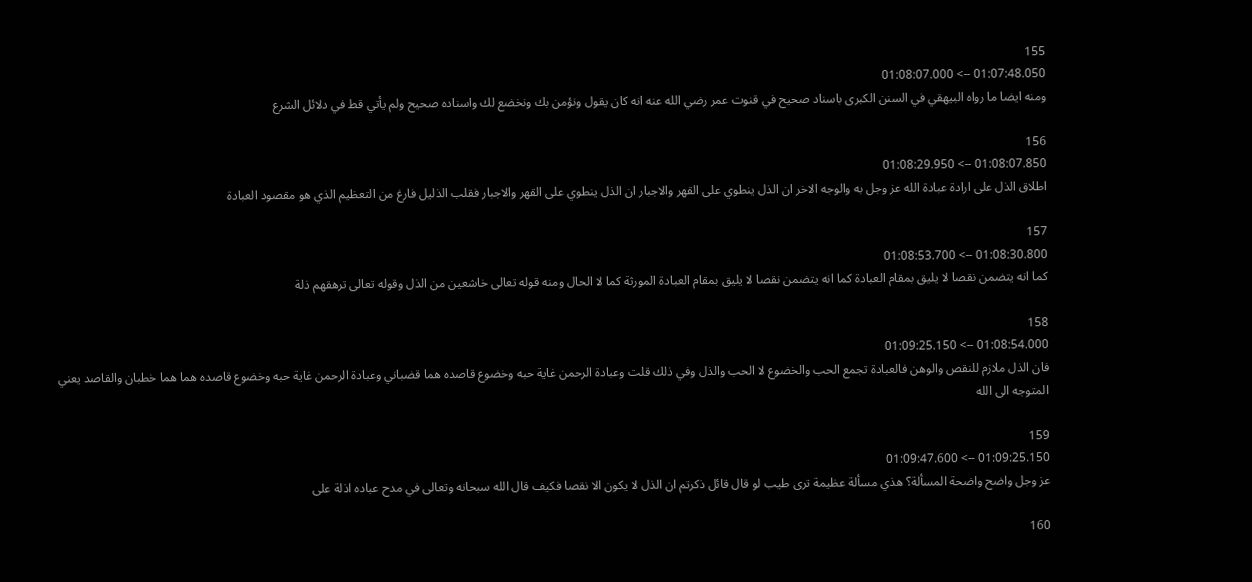155
01:07:48.050 --> 01:08:07.000
ومنه ايضا ما رواه البيهقي في السنن الكبرى باسناد صحيح في قنوت عمر رضي الله عنه انه كان يقول ونؤمن بك ونخضع لك واسناده صحيح ولم يأتي قط في دلائل الشرع

156
01:08:07.850 --> 01:08:29.950
اطلاق الذل على ارادة عبادة الله عز وجل به والوجه الاخر ان الذل ينطوي على القهر والاجبار ان الذل ينطوي على القهر والاجبار فقلب الذليل فارغ من التعظيم الذي هو مقصود العبادة

157
01:08:30.800 --> 01:08:53.700
كما انه يتضمن نقصا لا يليق بمقام العبادة كما انه يتضمن نقصا لا يليق بمقام العبادة المورثة كما لا الحال ومنه قوله تعالى خاشعين من الذل وقوله تعالى ترهقهم ذلة

158
01:08:54.000 --> 01:09:25.150
فان الذل ملازم للنقص والوهن فالعبادة تجمع الحب والخضوع لا الحب والذل وفي ذلك قلت وعبادة الرحمن غاية حبه وخضوع قاصده هما قضباني وعبادة الرحمن غاية حبه وخضوع قاصده هما هما خطبان والقاصد يعني المتوجه الى الله

159
01:09:25.150 --> 01:09:47.600
عز وجل واضح واضحة المسألة؟ هذي مسألة عظيمة ترى طيب لو قال قائل ذكرتم ان الذل لا يكون الا نقصا فكيف قال الله سبحانه وتعالى في مدح عباده اذلة على

160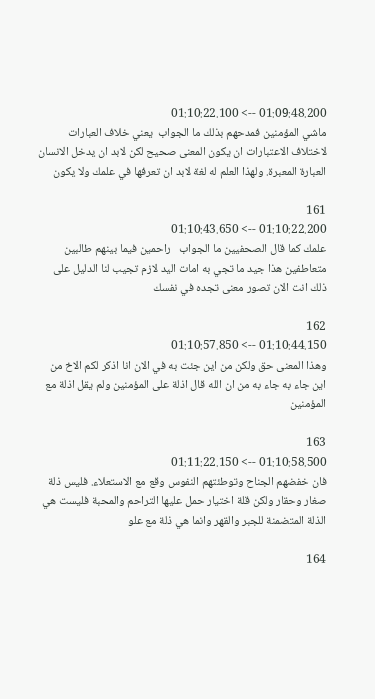01:09:48.200 --> 01:10:22.100
ماشي المؤمنين فمدحهم بذلك ما الجواب  يعني خلاف العبارات لاختلاف الاعتبارات ان يكون المعنى صحيح لكن لابد ان يدخل الانسان العبارة المعبرة. ولهذا العلم له لغة لابد ان تعرفها في علمك ولا يكون

161
01:10:22.200 --> 01:10:43.650
علمك كما قال الصحفيين ما الجواب   راحمين فيما بينهم طالبين متعاطفين هذا جيد ما تجي به امات اليد لازم تجيب لنا الدليل على ذلك انت الان تصور معنى تجده في نفسك

162
01:10:44.150 --> 01:10:57.850
وهذا المعنى حق ولكن من اين جئت به في الان انا اذكر لكم الاخ من اين جاء به جاء به من ان الله قال اذلة على المؤمنين ولم يقل اذلة مع المؤمنين

163
01:10:58.500 --> 01:11:22.150
فان خفضهم الجناح وتوطئتهم النفوس وقع مع الاستعلاء. فليس ذلة صغار وحقار ولكن قلة اختيار حمل عليها التراحم والمحبة فليست هي الذلة المتضمنة للجبر والقهر وانما هي ذلة مع علو

164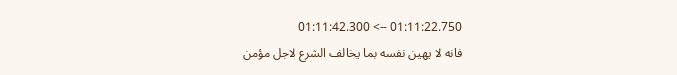01:11:22.750 --> 01:11:42.300
فانه لا يهين نفسه بما يخالف الشرع لاجل مؤمن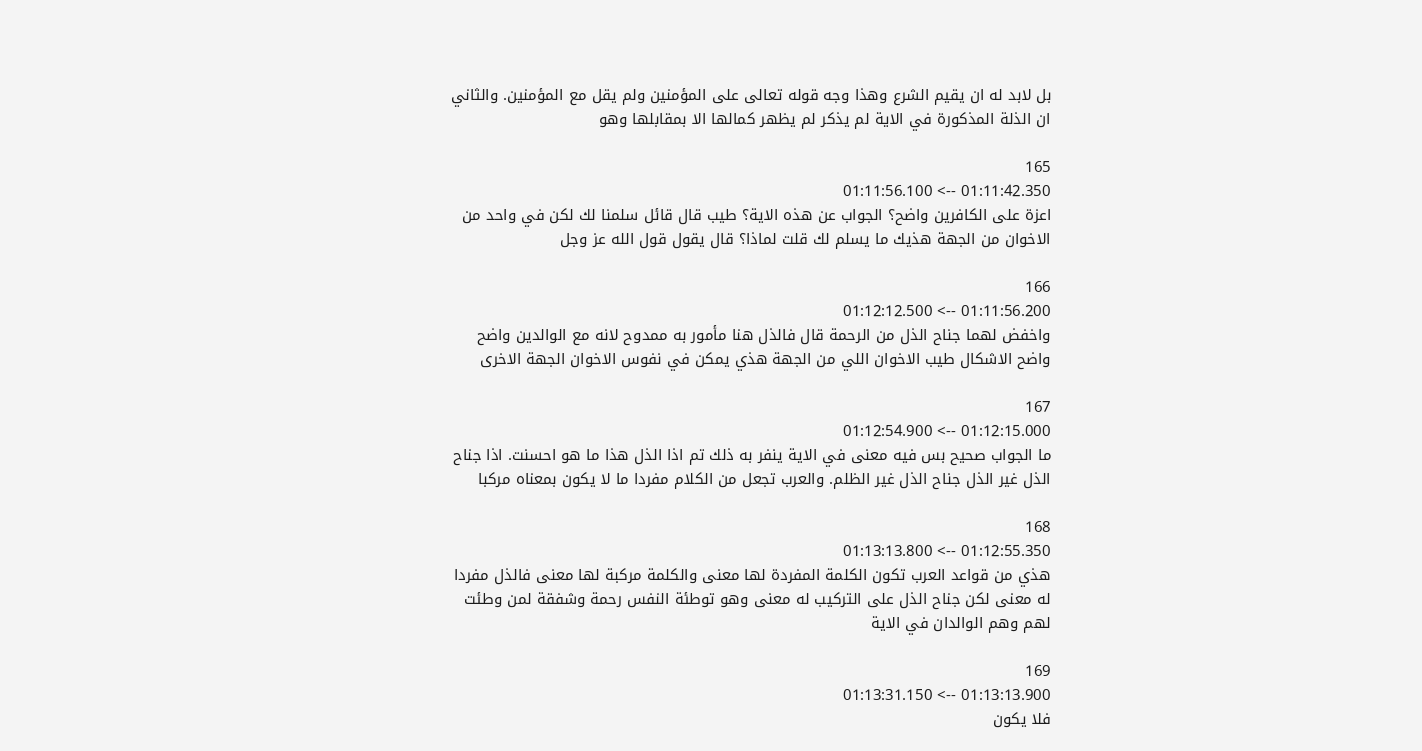بل لابد له ان يقيم الشرع وهذا وجه قوله تعالى على المؤمنين ولم يقل مع المؤمنين. والثاني ان الذلة المذكورة في الاية لم يذكر لم يظهر كمالها الا بمقابلها وهو

165
01:11:42.350 --> 01:11:56.100
اعزة على الكافرين واضح؟ الجواب عن هذه الاية؟ طيب قال قائل سلمنا لك لكن في واحد من الاخوان من الجهة هذيك ما يسلم لك قلت لماذا؟ قال يقول قول الله عز وجل

166
01:11:56.200 --> 01:12:12.500
واخفض لهما جناح الذل من الرحمة قال فالذل هنا مأمور به ممدوح لانه مع الوالدين واضح واضح الاشكال طيب الاخوان اللي من الجهة هذي يمكن في نفوس الاخوان الجهة الاخرى

167
01:12:15.000 --> 01:12:54.900
ما الجواب صحيح بس فيه معنى في الاية ينفر به ذلك تم اذا الذل هذا ما هو احسنت. اذا جناح الذل غير الذل جناح الذل غير الظلم. والعرب تجعل من الكلام مفردا ما لا يكون بمعناه مركبا

168
01:12:55.350 --> 01:13:13.800
هذي من قواعد العرب تكون الكلمة المفردة لها معنى والكلمة مركبة لها معنى فالذل مفردا له معنى لكن جناح الذل على التركيب له معنى وهو توطئة النفس رحمة وشفقة لمن وطئت لهم وهم الوالدان في الاية

169
01:13:13.900 --> 01:13:31.150
فلا يكون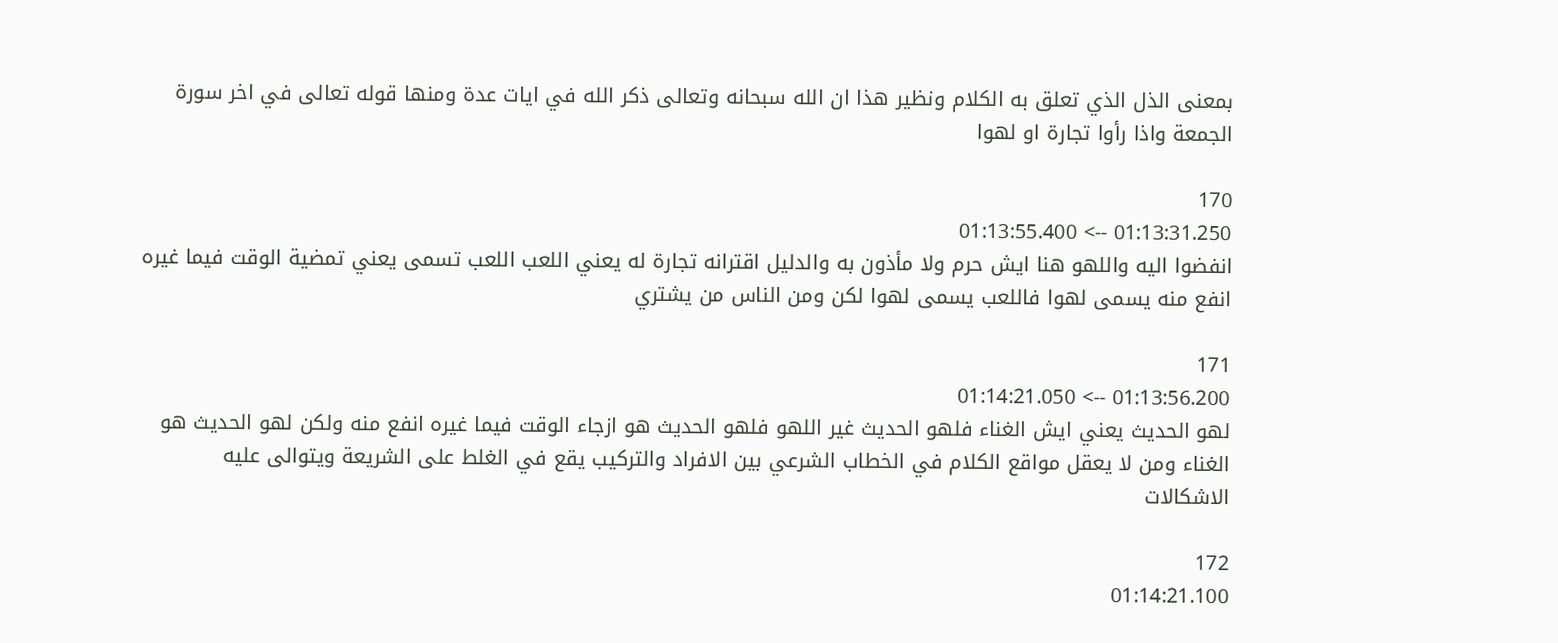بمعنى الذل الذي تعلق به الكلام ونظير هذا ان الله سبحانه وتعالى ذكر الله في ايات عدة ومنها قوله تعالى في اخر سورة الجمعة واذا رأوا تجارة او لهوا

170
01:13:31.250 --> 01:13:55.400
انفضوا اليه واللهو هنا ايش حرم ولا مأذون به والدليل اقترانه تجارة له يعني اللعب اللعب تسمى يعني تمضية الوقت فيما غيره انفع منه يسمى لهوا فاللعب يسمى لهوا لكن ومن الناس من يشتري

171
01:13:56.200 --> 01:14:21.050
لهو الحديث يعني ايش الغناء فلهو الحديث غير اللهو فلهو الحديث هو ازجاء الوقت فيما غيره انفع منه ولكن لهو الحديث هو الغناء ومن لا يعقل مواقع الكلام في الخطاب الشرعي بين الافراد والتركيب يقع في الغلط على الشريعة ويتوالى عليه الاشكالات

172
01:14:21.100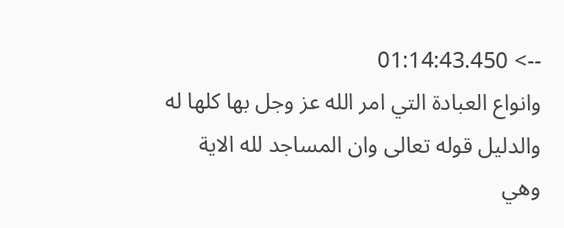--> 01:14:43.450
وانواع العبادة التي امر الله عز وجل بها كلها له والدليل قوله تعالى وان المساجد لله الاية وهي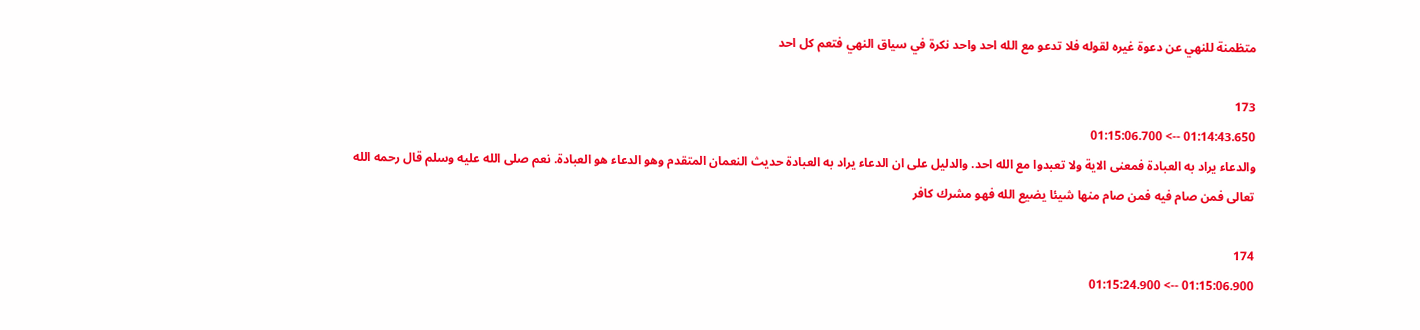متظمنة للنهي عن دعوة غيره لقوله فلا تدعو مع الله احد واحد نكرة في سياق النهي فتعم كل احد

173
01:14:43.650 --> 01:15:06.700
والدعاء يراد به العبادة فمعنى الاية ولا تعبدوا مع الله احد. والدليل على ان الدعاء يراد به العبادة حديث النعمان المتقدم وهو الدعاء هو العبادة. نعم صلى الله عليه وسلم قال رحمه الله تعالى فمن صام فيه فمن صام منها شيئا يضيع الله فهو مشرك كافر

174
01:15:06.900 --> 01:15:24.900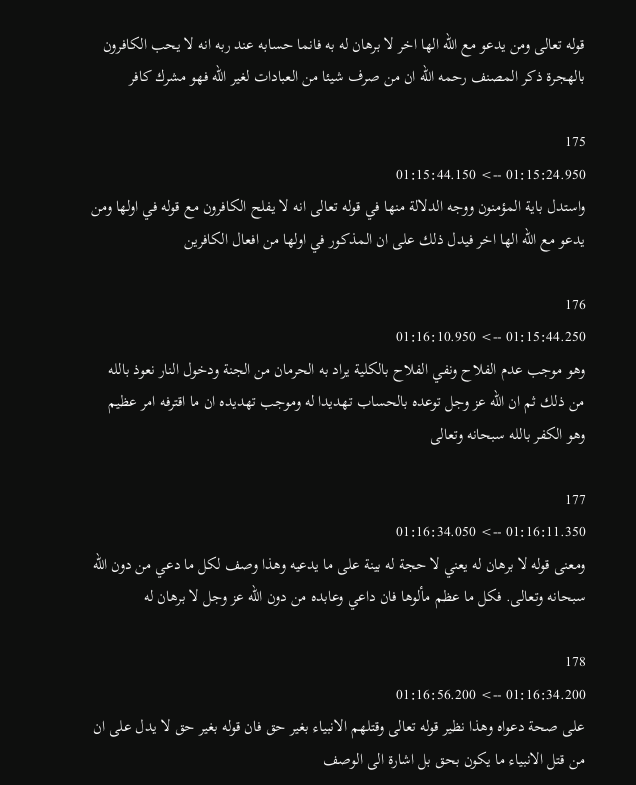قوله تعالى ومن يدعو مع الله الها اخر لا برهان له به فانما حسابه عند ربه انه لا يحب الكافرون بالهجرة ذكر المصنف رحمه الله ان من صرف شيئا من العبادات لغير الله فهو مشرك كافر

175
01:15:24.950 --> 01:15:44.150
واستدل باية المؤمنون ووجه الدلالة منها في قوله تعالى انه لا يفلح الكافرون مع قوله في اولها ومن يدعو مع الله الها اخر فيدل ذلك على ان المذكور في اولها من افعال الكافرين

176
01:15:44.250 --> 01:16:10.950
وهو موجب عدم الفلاح ونفي الفلاح بالكلية يراد به الحرمان من الجنة ودخول النار نعوذ بالله من ذلك ثم ان الله عز وجل توعده بالحساب تهديدا له وموجب تهديده ان ما اقترفه امر عظيم وهو الكفر بالله سبحانه وتعالى

177
01:16:11.350 --> 01:16:34.050
ومعنى قوله لا برهان له يعني لا حجة له بينة على ما يدعيه وهذا وصف لكل ما دعي من دون الله سبحانه وتعالى. فكل ما عظم مألوها فان داعي وعابده من دون الله عز وجل لا برهان له

178
01:16:34.200 --> 01:16:56.200
على صحة دعواه وهذا نظير قوله تعالى وقتلهم الانبياء بغير حق فان قوله بغير حق لا يدل على ان من قتل الانبياء ما يكون بحق بل اشارة الى الوصف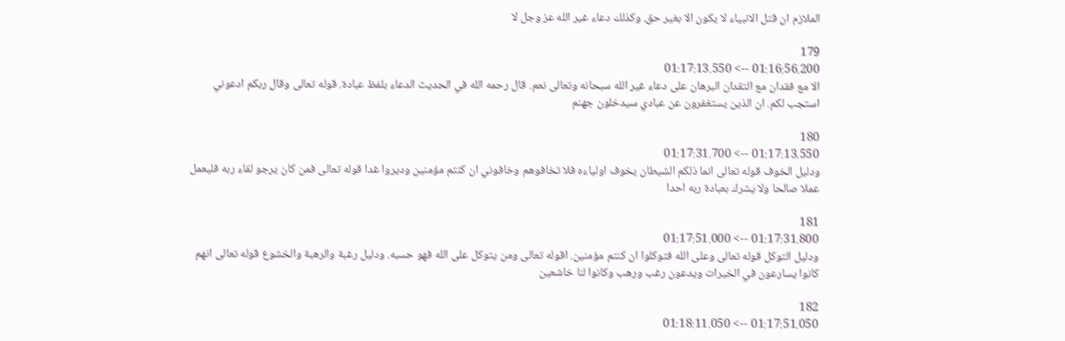الملازم ان قتل الانبياء لا يكون الا بغير حق. وكذلك دعاء غير الله عز وجل لا

179
01:16:56.200 --> 01:17:13.550
الا مع فقدان مع التقدان البرهان على دعاء غير الله سبحانه وتعالى نعم. قال رحمه الله في الحديث الدعاء بلفظ عبادة. قوله تعالى وقال ربكم ادعوني استجب لكم. ان الذين يستغفرون عن عبادي سيدخلون جهنم

180
01:17:13.550 --> 01:17:31.700
ودليل الخوف قوله تعالى انما ذلكم الشيطان يخوف اولياءه فلا تخافوهم وخافوني ان كنتم مؤمنين وديروا غدا قوله تعالى فمن كان يرجو لقاء ربه فليعمل عملا صالحا ولا يشرك بعبادة ربه احدا

181
01:17:31.800 --> 01:17:51.000
ودليل التوكل قوله تعالى وعلى الله فتوكلوا ان كنتم مؤمنين. اقوله تعالى ومن يتوكل على الله فهو حسبه. ودليل رغبة والرهبة والخشوع قوله تعالى انهم كانوا يسارعون في الخيرات ويدعون رغب ورهب وكانوا لنا خاشعين

182
01:17:51.050 --> 01:18:11.050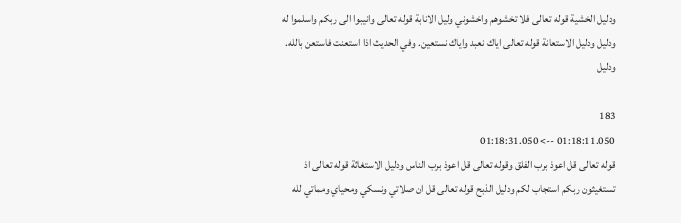ودليل الخشية قوله تعالى فلا تخشوهم واخشوني وليل الانابة قوله تعالى وانيبوا الى ربكم واسلموا له ودليل ودليل الاستعانة قوله تعالى اياك نعبد واياك نستعين. وفي الحديث اذا استعنت فاستعن بالله. ودليل

183
01:18:11.050 --> 01:18:31.050
قوله تعالى قل اعوذ برب الفلق وقوله تعالى قل اعوذ برب الناس ودليل الاستغاثة قوله تعالى اذ تستغيثون ربكم استجاب لكم ودليل الذبح قوله تعالى قل ان صلاتي ونسكي ومحياي ومماتي لله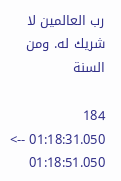رب العالمين لا شريك له. ومن السنة

184
01:18:31.050 --> 01:18:51.050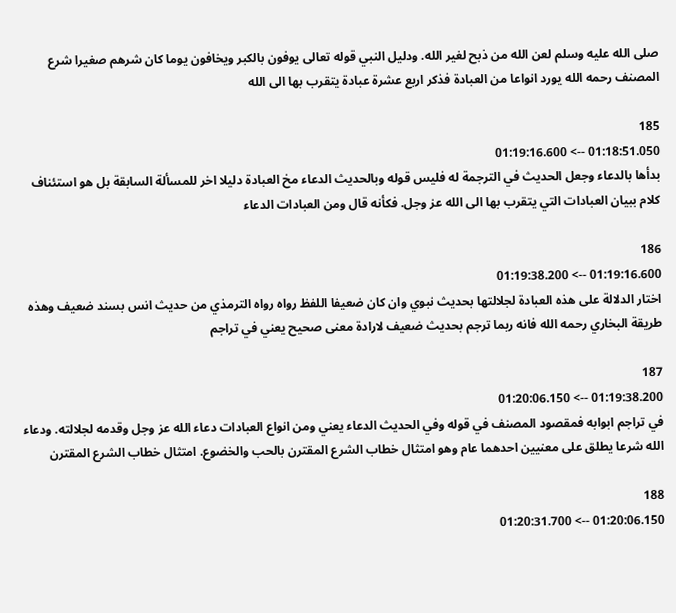صلى الله عليه وسلم لعن الله من ذبح لغير الله. ودليل النبي قوله تعالى يوفون بالكبر ويخافون يوما كان شرهم صغيرا شرع المصنف رحمه الله يورد انواعا من العبادة فذكر اربع عشرة عبادة يتقرب بها الى الله

185
01:18:51.050 --> 01:19:16.600
بدأها بالدعاء وجعل الحديث في الترجمة له فليس قوله وبالحديث الدعاء مخ العبادة دليلا اخر للمسألة السابقة بل هو استئناف كلام ببيان العبادات التي يتقرب بها الى الله عز وجل. فكأنه قال ومن العبادات الدعاء

186
01:19:16.600 --> 01:19:38.200
اختار الدلالة على هذه العبادة لجلالتها بحديث نبوي وان كان ضعيفا اللفظ رواه رواه الترمذي من حديث انس بسند ضعيف وهذه طريقة البخاري رحمه الله فانه ربما ترجم بحديث ضعيف لارادة معنى صحيح يعني في تراجم

187
01:19:38.200 --> 01:20:06.150
في تراجم ابوابه فمقصود المصنف في قوله وفي الحديث الدعاء يعني ومن انواع العبادات دعاء الله عز وجل وقدمه لجلالته. ودعاء الله شرعا يطلق على معنيين احدهما عام وهو امتثال خطاب الشرع المقترن بالحب والخضوع. امتثال خطاب الشرع المقترن

188
01:20:06.150 --> 01:20:31.700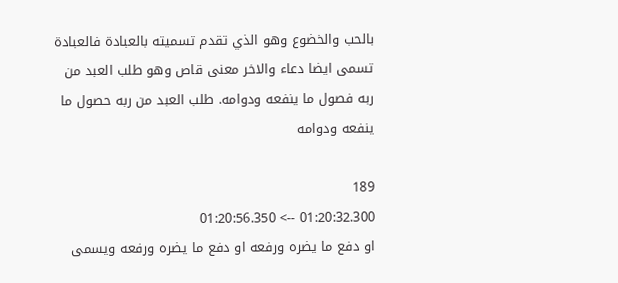بالحب والخضوع وهو الذي تقدم تسميته بالعبادة فالعبادة تسمى ايضا دعاء والاخر معنى قاص وهو طلب العبد من ربه فصول ما ينفعه ودوامه. طلب العبد من ربه حصول ما ينفعه ودوامه

189
01:20:32.300 --> 01:20:56.350
او دفع ما يضره ورفعه او دفع ما يضره ورفعه ويسمى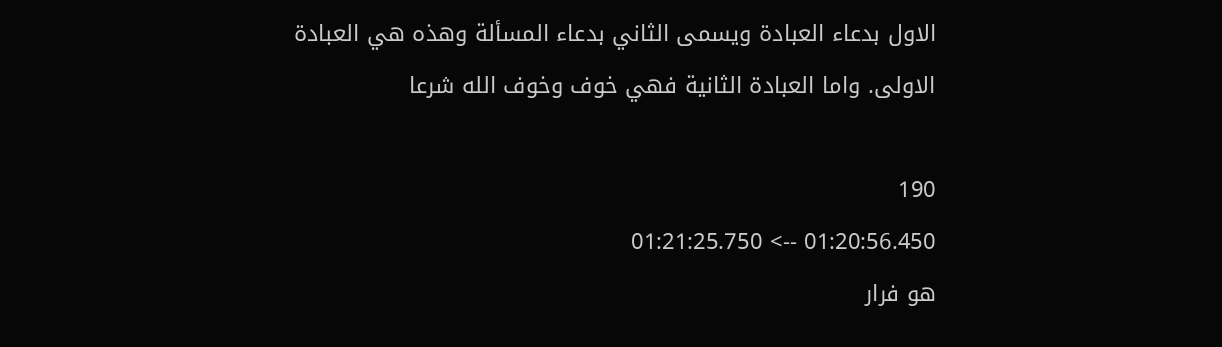الاول بدعاء العبادة ويسمى الثاني بدعاء المسألة وهذه هي العبادة الاولى. واما العبادة الثانية فهي خوف وخوف الله شرعا

190
01:20:56.450 --> 01:21:25.750
هو فرار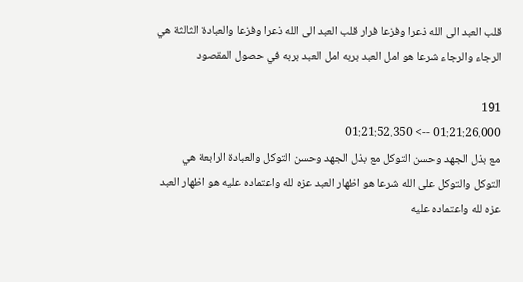قلب العبد الى الله ذعرا وفزعا فرار قلب العبد الى الله ذعرا وفزعا والعبادة الثالثة هي الرجاء والرجاء شرعا هو امل العبد بربه امل العبد بربه في حصول المقصود

191
01:21:26.000 --> 01:21:52.350
مع بذل الجهد وحسن التوكل مع بذل الجهد وحسن التوكل والعبادة الرابعة هي التوكل والتوكل على الله شرعا هو اظهار العبد عزه لله واعتماده عليه هو اظهار العبد عزه لله واعتماده عليه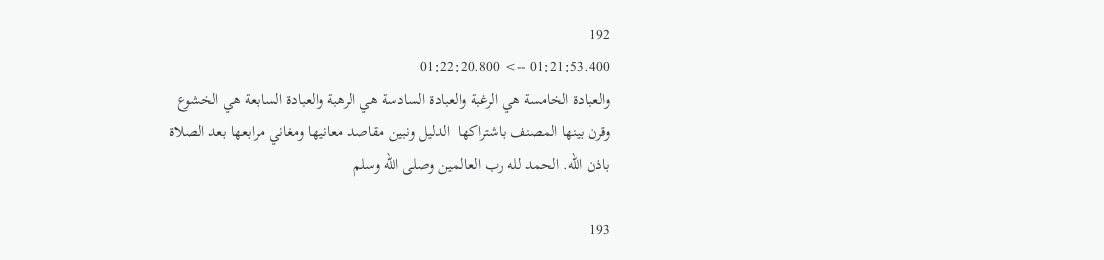192
01:21:53.400 --> 01:22:20.800
والعبادة الخامسة هي الرغبة والعبادة السادسة هي الرهبة والعبادة السابعة هي الخشوع وقرن بينها المصنف باشتراكها  الدليل ونبين مقاصد معانيها ومغاني مرابعها بعد الصلاة باذن الله. الحمد لله رب العالمين وصلى الله وسلم

193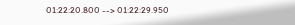01:22:20.800 --> 01:22:29.950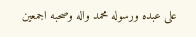على عبده ورسوله محمد واله وصحبه اجمعين